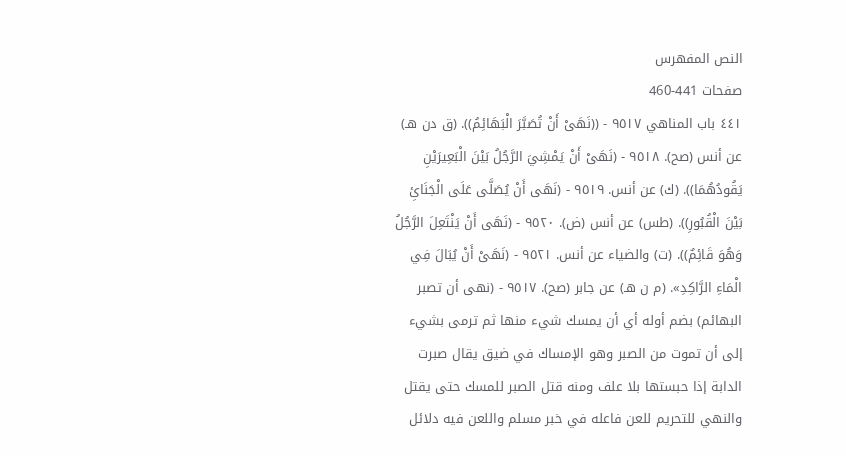النص المفهرس
صفحات 441-460
٤٤١ باب المناهي ٩٥١٧ - ((نَهَىْ أَنْ تُصَبَّرَ الْبَهَائِمُ)). (ق دن هـ) عن أنس (صح). ٩٥١٨ - (نَهَىْ أَنْ يَمْشِيَ الرَّجُلُ بَيْنَ الْبَعِيرَيْنِ يَقُودُهُمَا)). (ك) عن أنس. ٩٥١٩ - (نَهَى أَنْ يُصَلَّى عَلَى الْجَنَائِ بَيْنَ الْقُبُورِ)). (طس) عن أنس (ض). ٩٥٢٠ - (نَهَى أَنْ يَنْتَعِلَ الرَّجُلُ وَهُوَ قَائِمٌ)). (ت) والضياء عن أنس. ٩٥٢١ - (نَهَىْ أَنْ يُبَالَ فِي الْمَاءِ الرَّاكِدِ». (م ن هـ) عن جابر (صح). ٩٥١٧ - (نهى أن تصبر البهائم) بضم أوله أي أن يمسك شيء منها ثم ترمى بشيء إلى أن تموت من الصبر وهو الإمساك في ضيق يقال صبرت الدابة إذا حبستها بلا علف ومنه قتل الصبر للمسك حتى يقتل والنهي للتحريم للعن فاعله في خبر مسلم واللعن فيه دلائل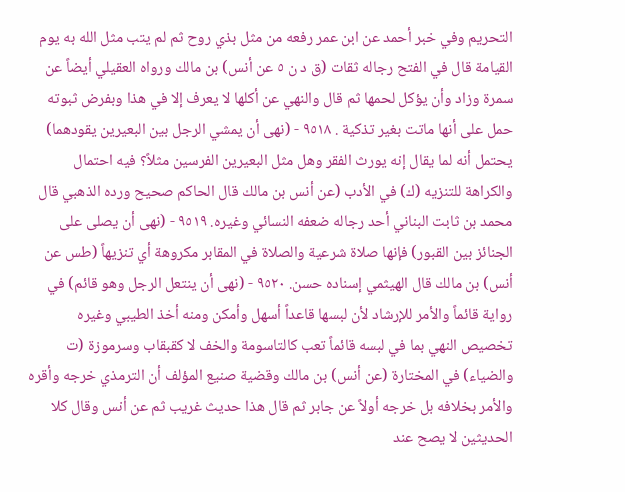التحريم وفي خبر أحمد عن ابن عمر رفعه من مثل بذي روح ثم لم يتب مثل الله به يوم القيامة قال في الفتح رجاله ثقات (ق د ن ٥ عن أنس) بن مالك ورواه العقيلي أيضاً عن سمرة وزاد وأن يؤكل لحمها ثم قال والنهي عن أكلها لا يعرف إلا في هذا وبفرض ثبوته حمل على أنها ماتت بغير تذكية . ٩٥١٨ - (نهى أن يمشي الرجل بين البعيرين يقودهما) يحتمل أنه لما يقال إنه يورث الفقر وهل مثل البعيرين الفرسين مثلاً؟ فيه احتمال والكراهة للتنزيه (ك) في الأدب (عن أنس بن مالك قال الحاكم صحيح ورده الذهبي قال محمد بن ثابت البناني أحد رجاله ضعفه النسائي وغيره. ٩٥١٩ - (نهى أن يصلى على الجنائز بين القبور) فإنها صلاة شرعية والصلاة في المقابر مكروهة أي تنزيهاً (طس عن أنس) بن مالك قال الهيثمي إسناده حسن. ٩٥٢٠ - (نهى أن ينتعل الرجل وهو قائم) في رواية قائماً والأمر للإرشاد لأن لبسها قاعداً أسهل وأمكن ومنه أخذ الطيبي وغيره تخصيص النهي بما في لبسه قائماً تعب كالتاسومة والخف لا كقبقاب وسرموزة (ت والضياء) في المختارة (عن أنس) بن مالك وقضية صنيع المؤلف أن الترمذي خرجه وأقره والأمر بخلافه بل خرجه أولاً عن جابر ثم قال هذا حديث غريب ثم عن أنس وقال كلا الحديثين لا يصح عند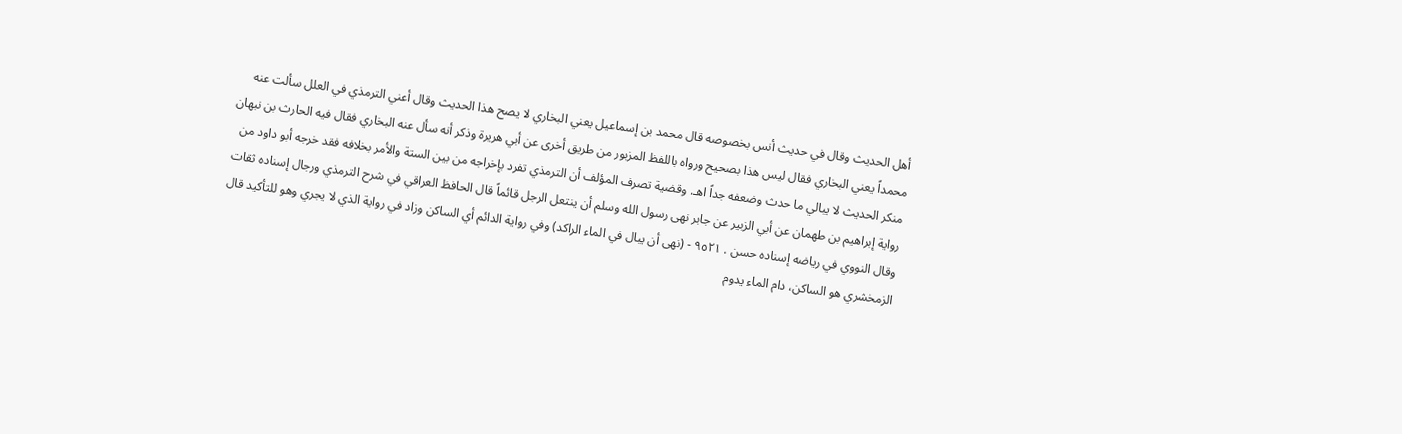أهل الحديث وقال في حديث أنس بخصوصه قال محمد بن إسماعيل يعني البخاري لا يصح هذا الحديث وقال أعني الترمذي في العلل سألت عنه محمداً يعني البخاري فقال ليس هذا بصحيح ورواه باللفظ المزبور من طريق أخرى عن أبي هريرة وذكر أنه سأل عنه البخاري فقال فيه الحارث بن نبهان منكر الحديث لا يبالي ما حدث وضعفه جداً اهـ. وقضية تصرف المؤلف أن الترمذي تفرد بإخراجه من بين الستة والأمر بخلافه فقد خرجه أبو داود من رواية إبراهيم بن طهمان عن أبي الزبير عن جابر نهى رسول الله وسلم أن ينتعل الرجل قائماً قال الحافظ العراقي في شرح الترمذي ورجال إسناده ثقات وقال النووي في ریاضه إسناده حسن . ٩٥٢١ - (نهى أن يبال في الماء الراكد) وفي رواية الدائم أي الساكن وزاد في رواية الذي لا يجري وهو للتأكيد قال الزمخشري هو الساكن، دام الماء يدوم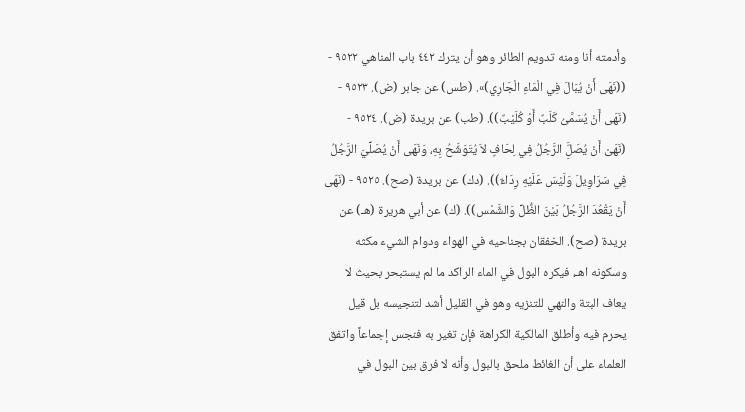وأدمته أنا ومنه تدويم الطائر وهو أن يترك ٤٤٢ باب المناهي ٩٥٢٢ - ((نَهَى أَنْ يُبَالَ فِي الْمَاءِ الْجَارِي)». (طس) عن جابر (ض). ٩٥٢٣ - (نَهَى أَنْ يُسَمَّىُ كَلَبٌ أَوْ كُلَيْبٌ)). (طب) عن بريدة (ض). ٩٥٢٤ - (نَهَىْ أَنْ يُصَلَِّ الرَّجُلُ فِي لِحَافٍ لاَ يُتَوَشَّحُ بِهِ، وَنَهَى أَنْ يُصَلِّيَ الرَّجُلُ فِي سَرَاوِيلَ وَلَيْسَ عَلَيْهِ رِدَاءٌ)). (دك) عن بريدة (صح). ٩٥٢٥ - (نَهَى أَنْ يَقْعُدَ الرَّجُلُ بَيْنَ الظُّلِّ وَالشَّمْس)). (ك) عن أبي هريرة (هـ) عن بريدة (صح). الخفقان بجناحيه في الهواء ودوام الشيء مكثه وسكونه اهـ، فيكره البول في الماء الراكد ما لم يستبحر بحيث لا يعاف البتة والنهي للتنزيه وهو في القليل أشد لتنجيسه بل قيل يحرم فيه وأطلق المالكية الكراهة فإن تغير به فنجس إجماعاً واتفق العلماء على أن الغائط ملحق بالبول وأنه لا فرق بين البول في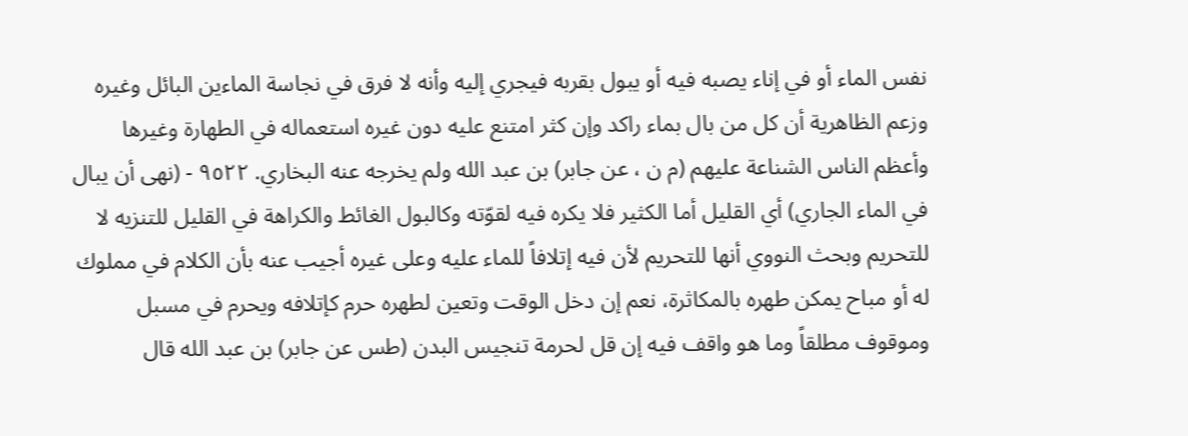نفس الماء أو في إناء يصبه فيه أو يبول بقربه فيجري إليه وأنه لا فرق في نجاسة الماءين البائل وغيره وزعم الظاهرية أن كل من بال بماء راكد وإن كثر امتنع عليه دون غيره استعماله في الطهارة وغيرها وأعظم الناس الشناعة عليهم (م ن ، عن جابر) بن عبد الله ولم يخرجه عنه البخاري. ٩٥٢٢ - (نهى أن يبال في الماء الجاري) أي القليل أما الكثير فلا يكره فيه لقوّته وكالبول الغائط والكراهة في القليل للتنزيه لا للتحريم وبحث النووي أنها للتحريم لأن فيه إتلافاً للماء عليه وعلى غيره أجيب عنه بأن الكلام في مملوك له أو مباح يمكن طهره بالمكاثرة، نعم إن دخل الوقت وتعين لطهره حرم كإتلافه ويحرم في مسبل وموقوف مطلقاً وما هو واقف فيه إن قل لحرمة تنجيس البدن (طس عن جابر) بن عبد الله قال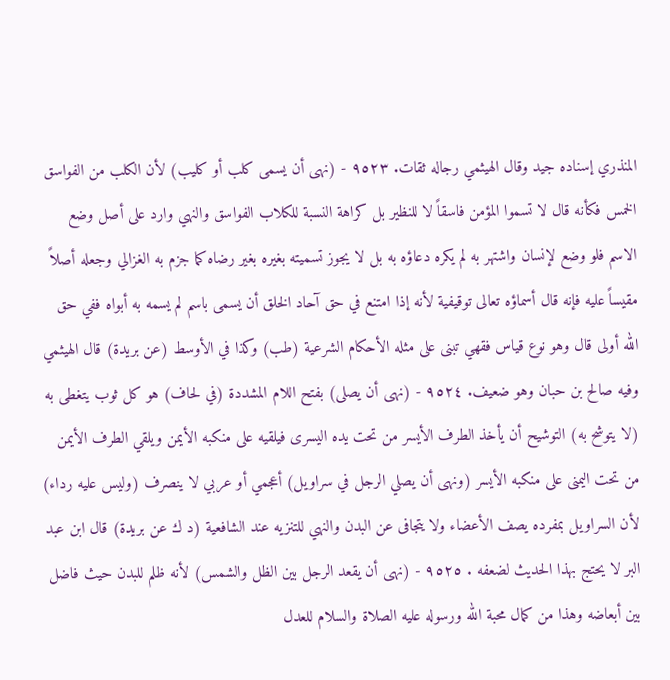المنذري إسناده جيد وقال الهيثمي رجاله ثقات. ٩٥٢٣ - (نهى أن يسمى كلب أو كليب) لأن الكلب من الفواسق الخمس فكأنه قال لا تسموا المؤمن فاسقاً لا للنظير بل كراهة النسبة للكلاب الفواسق والنهي وارد على أصل وضع الاسم فلو وضع لإنسان واشتهر به لم يكره دعاؤه به بل لا يجوز تسميته بغيره بغير رضاه كما جزم به الغزالي وجعله أصلاً مقيساً عليه فإنه قال أسماؤه تعالى توقيفية لأنه إذا امتنع في حق آحاد الخلق أن يسمى باسم لم يسمه به أبواه ففي حق الله أولى قال وهو نوع قياس فقهي تبنى على مثله الأحكام الشرعية (طب) وكذا في الأوسط (عن بريدة) قال الهيثمي وفيه صالح بن حبان وهو ضعيف. ٩٥٢٤ - (نهى أن يصلى) بفتح اللام المشددة (في لحاف) هو كل ثوب يتغطى به (لا يتوشح به) التوشيح أن يأخذ الطرف الأيسر من تحت يده اليسرى فيلقيه على منكبه الأيمن ويلقي الطرف الأيمن من تحت اليمنى على منكبه الأيسر (ونهى أن يصلي الرجل في سراويل) أعجمي أو عربي لا ينصرف (وليس عليه رداء) لأن السراويل بمفرده يصف الأعضاء ولا يتجافى عن البدن والنهي للتنزيه عند الشافعية (د ك عن بريدة) قال ابن عبد البر لا يحتج بهذا الحديث لضعفه . ٩٥٢٥ - (نهى أن يقعد الرجل بين الظل والشمس) لأنه ظلم للبدن حيث فاضل بين أبعاضه وهذا من كمال محبة الله ورسوله عليه الصلاة والسلام للعدل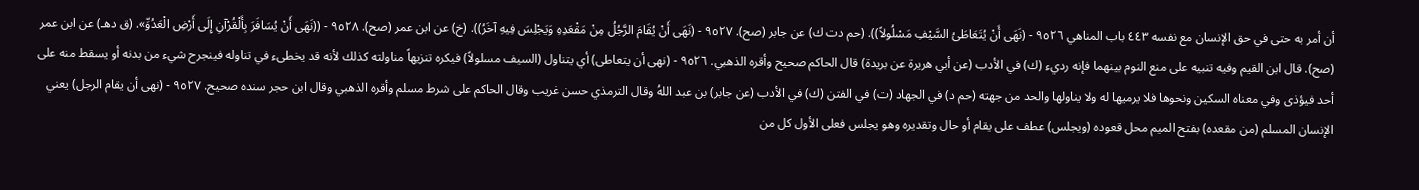أن أمر به حتى في حق الإنسان مع نفسه ٤٤٣ باب المناهي ٩٥٢٦ - (نَهَى أَنْ يُتَعَاطَىُ السَّيْفِ مَسْلُولاً)). (حم دت ك) عن جابر (صح). ٩٥٢٧ - (نَهَى أَنْ يُقَامَ الرَّجُلُ مِنْ مَقْعَدِهِ وَيَجْلِسَ فِيهِ آخَرُ)). (خ) عن ابن عمر (صح). ٩٥٢٨ - ((نَهَى أَنْ يُسَافَرَ بِأَلْقُرْآنِ إِلَى أَرْضِ الْعَدُوِّ». (ق دهـ) عن ابن عمر (صح). قال ابن القيم وفيه تنبيه على منع النوم بينهما فإنه رديء (ك) في الأدب (عن أبي هريرة عن بريدة) قال الحاكم صحيح وأقره الذهبي. ٩٥٢٦ - (نهى أن يتعاطى) أي يتناول (السيف مسلولاً) فيكره تنزيهاً مناولته كذلك لأنه قد يخطىء في تناوله فينجرح شيء من بدنه أو يسقط منه على أحد فيؤذى وفي معناه السكين ونحوها فلا يرميها له ولا يناولها والحد من جهته (حم د) في الجهاد (ت) في الفتن (ك) في الأدب (عن جابر) بن عبد اللهُ وقال الترمذي حسن غريب وقال الحاكم على شرط مسلم وأقره الذهبي وقال ابن حجر سنده صحیح. ٩٥٢٧ - (نهى أن يقام الرجل) يعني الإنسان المسلم (من مقعده) بفتح الميم محل قعوده (ويجلس) عطف على يقام أو حال وتقديره وهو يجلس فعلى الأول كل من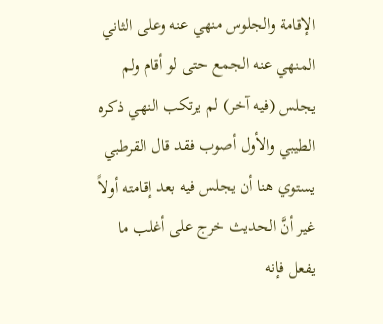الإقامة والجلوس منهي عنه وعلى الثاني المنهي عنه الجمع حتى لو أقام ولم يجلس (فيه آخر) لم يرتكب النهي ذكره الطيبي والأول أصوب فقد قال القرطبي يستوي هنا أن يجلس فيه بعد إقامته أولاً غير أنَّ الحديث خرج على أغلب ما يفعل فإنه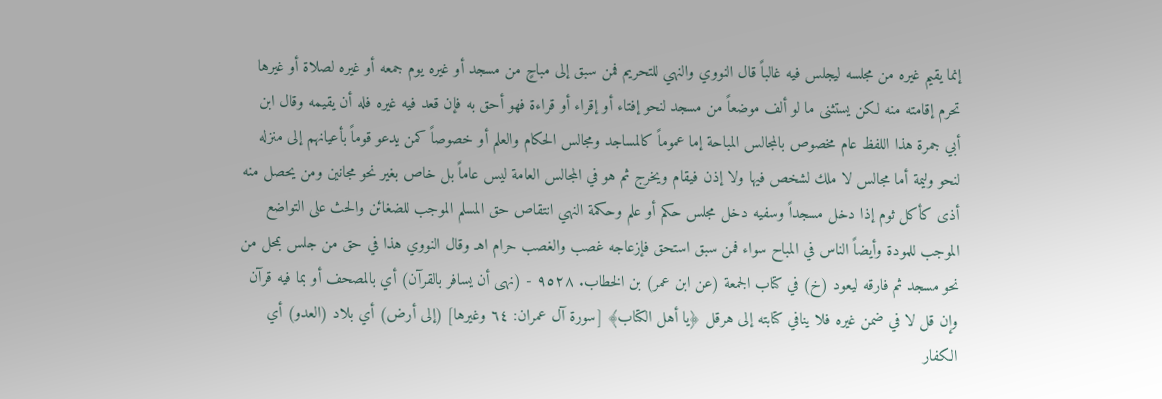إنما يقيم غيره من مجلسه ليجلس فيه غالباً قال النووي والنهي للتحريم فمن سبق إلى مباحٍ من مسجد أو غيره يوم جمعه أو غيره لصلاة أو غيرها تحرم إقامته منه لكن يستثنى ما لو ألف موضعاً من مسجد لنحو إفتاء أو إقراء أو قراءة فهو أحق به فإن قعد فيه غيره فله أن يقيمه وقال ابن أبي جمرة هذا اللفظ عام مخصوص بالمجالس المباحة إما عموماً كالمساجد ومجالس الحكام والعلم أو خصوصاً كمن يدعو قوماً بأعيانهم إلى منزله لنحو وليمة أما مجالس لا ملك لشخص فيها ولا إذن فيقام ويخرج ثم هو في المجالس العامة ليس عاماً بل خاص بغير نحو مجانين ومن يحصل منه أذى كأكل ثوم إذا دخل مسجداً وسفيه دخل مجلس حكم أو علم وحكمة النهي انتقاص حق المسلم الموجب للضغائن والحث على التواضع الموجب للمودة وأيضاً الناس في المباح سواء فمن سبق استحق فإزعاجه غصب والغصب حرام اهـ وقال النووي هذا في حق من جلس بمحل من نحو مسجد ثم فارقه ليعود (خ) في كتاب الجمعة (عن ابن عمر) بن الخطاب. ٩٥٢٨ - (نهى أن يسافر بالقرآن) أي بالمصحف أو بما فيه قرآن وإن قل لا في ضمن غيره فلا ينافي كتابته إلى هرقل ﴿يا أهل الكتاب﴾ [سورة آل عمران: ٦٤ وغيرها] (إلى أرض) أي بلاد (العدو) أي الكفار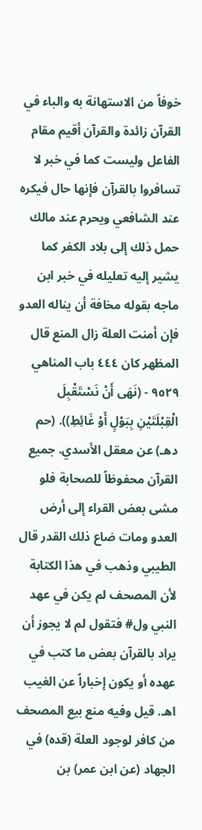خوفاً من الاستهانة به والباء في القرآن زائدة والقرآن أقيم مقام الفاعل وليست كما في خبر لا تسافروا بالقرآن فإنها حال فيكره عند الشافعي ويحرم عند مالك حمل ذلك إلى بلاد الكفر كما يشير إليه تعليله في خبر ابن ماجه بقوله مخافة أن يناله العدو فإن أمنت العلة زال المنع قال المظهر كان ٤٤٤ باب المناهي ٩٥٢٩ - (نَهَى أَنْ نَسْتَقْبِلَ الْقِبْلَتَيْنِ بِبَوْلٍ أَوْ غَائِطِ)). (حم دهـ) عن معقل الأسدي. جميع القرآن محفوظاً للصحابة فلو مشى بعض القراء إلى أرض العدو ومات ضاع ذلك القدر قال الطيبي وذهب في هذا الكتابة لأن المصحف لم يكن في عهد النبي ول# فتقول لم لا يجوز أن يراد بالقرآن بعض ما كتب في عهده أو يكون إخباراً عن الغيب اهـ. قيل وفيه منع بيع المصحف من كافر لوجود العلة (قده) في الجهاد (عن ابن عمر) بن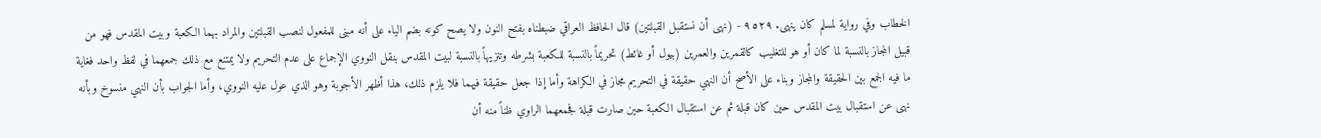الخطاب وفي رواية لمسلم كان ينهى. ٩٥٢٩ - (نهى أن نستقبل القبلتين) قال الحافظ العراقي ضبطناه بفتح النون ولا يصح كونه بضم الياء على أنه مبنى للمفعول لنصب القبلتين والمراد بهما الكعبة وبيت المقدس فهو من قبيل المجاز بالنسبة لما كان أو هو للتغليب كالقمرين والعمرين (بيول أو غائط) تحريماً بالنسبة للكعبة بشرطه وتنزيهاً بالنسبة لبيت المقدس بنقل النووي الإجماع على عدم التحريم ولا يمتنع مع ذلك جمعهما في لفظ واحد فغاية ما فيه الجمع بين الحقيقة والمجاز وبناء على الأصح أن النهي حقيقة في التحريم مجاز في الكراهة وأما إذا جعل حقيقة فيهما فلا يلزم ذلك، هذا أظهر الأجوبة وهو الذي عول عليه النووي، وأما الجواب بأن النهي منسوخ وبأنه نهى عن استقبال بيت المقدس حين كان قبلة ثم عن استقبال الكعبة حين صارت قبلة فجمعهما الراوي ظناً منه أن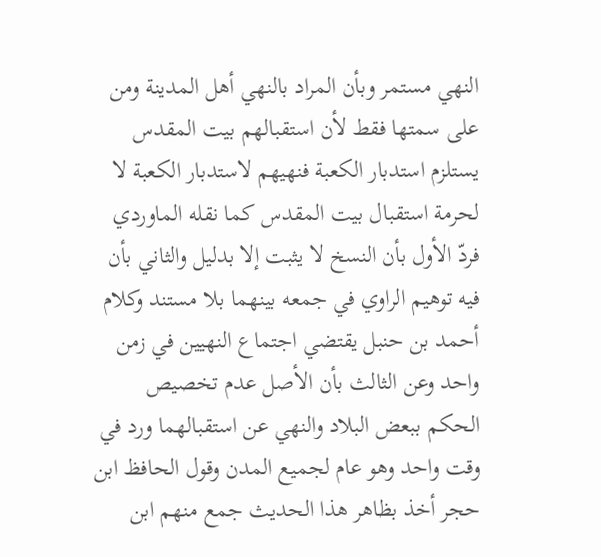النهي مستمر وبأن المراد بالنهي أهل المدينة ومن على سمتها فقط لأن استقبالهم بيت المقدس يستلزم استدبار الكعبة فنهيهم لاستدبار الكعبة لا لحرمة استقبال بيت المقدس كما نقله الماوردي فردّ الأول بأن النسخ لا يثبت إلا بدليل والثاني بأن فيه توهیم الراوي في جمعه بينهما بلا مستند وكلام أحمد بن حنبل يقتضي اجتماع النهيين في زمن واحد وعن الثالث بأن الأصل عدم تخصيص الحكم ببعض البلاد والنهي عن استقبالهما ورد في وقت واحد وهو عام لجميع المدن وقول الحافظ ابن حجر أخذ بظاهر هذا الحديث جمع منهم ابن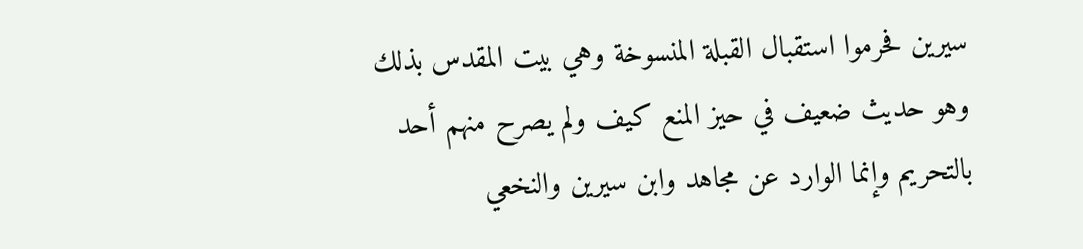سيرين فحرموا استقبال القبلة المنسوخة وهي بيت المقدس بذلك وهو حديث ضعيف في حيز المنع كيف ولم يصرح منهم أحد بالتحريم وإنما الوارد عن مجاهد وابن سيرين والنخعي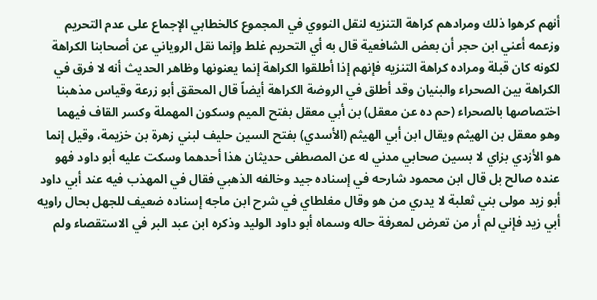أنهم كرهوا ذلك ومرادهم كراهة التنزيه لنقل النووي في المجموع كالخطابي الإجماع على عدم التحريم وزعمه أعني ابن حجر أن بعض الشافعية قال به أي التحريم غلط وإنما نقل الروياني عن أصحابنا الكراهة لكونه كان قبلة ومراده كراهة التنزيه فإنهم إذا أطلقوا الكراهة إنما يعنونها وظاهر الحديث أنه لا فرق في الكراهة بين الصحراء والبنيان وقد أطلق في الروضة الكراهة أيضاً قال المحقق أبو زرعة وقياس مذهبنا اختصاصها بالصحراء (حم ده عن معقل) بن أبي معقل بفتح الميم وسكون المهملة وكسر القاف فيهما وهو معقل بن الهيثم ويقال ابن أبي الهيثم (الأسدي) بفتح السين حليف لبني زهرة بن خزيمة، وقيل إنما هو الأزدي بزاي لا بسين صحابي مدني له عن المصطفى حديثان هذا أحدهما وسكت عليه أبو داود فهو عنده صالح بل قال ابن محمود شارحه في إسناده جيد وخالفه الذهبي فقال في المهذب فيه عند أبي داود أبو زيد مولى بني ثعلبة لا يدري من هو وقال مغلطاي في شرح ابن ماجه إسناده ضعيف للجهل بحال راويه أبي زيد فإني لم أر من تعرض لمعرفة حاله وسماه أبو داود الوليد وذكره ابن عبد البر في الاستقصاء ولم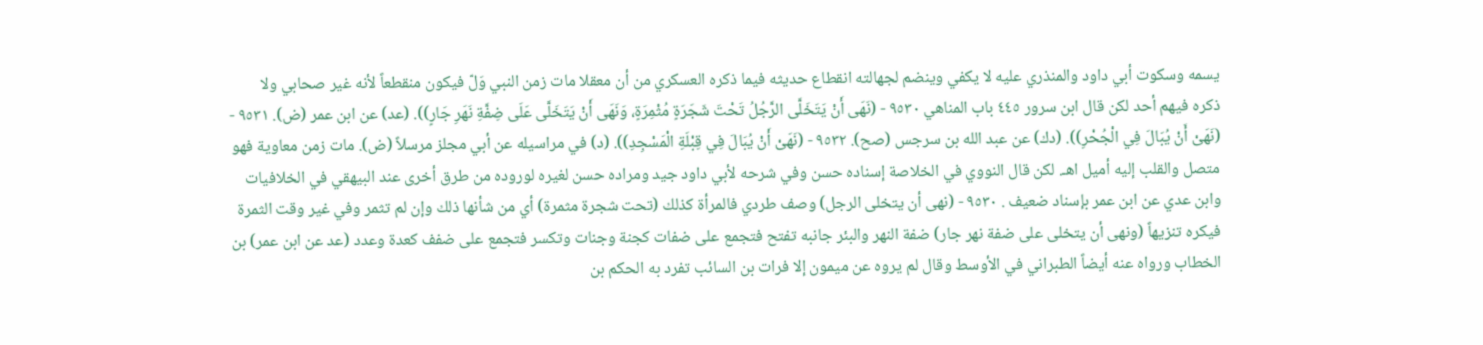يسمه وسكوت أبي داود والمنذري عليه لا يكفي وينضم لجهالته انقطاع حديثه فيما ذكره العسكري من أن معقلا مات زمن النبي وَلّ فيكون منقطعاً لأنه غير صحابي ولا ذكره فيهم أحد لكن قال ابن سرور ٤٤٥ باب المناهي ٩٥٣٠ - (نَهَى أَنْ يَتَخَلَّى الرَّجُلُ تَحْتَ شَجَرَةٍ مُثْمِرَةٍ، وَنَهَى أَنْ يَتَخَلَّى عَلَى ضِفَّةِ نَهَرِ جَارٍ)). (عد) عن ابن عمر (ض). ٩٥٣١ - (نَهَىْ أَنْ يُبَالَ فِي الْجُحْرِ)). (دك) عن عبد الله بن سرجس (صح). ٩٥٣٢ - (نَهَىْ أَنْ يُبَالَ فِي قِبْلَةِ الْمَسْجِدِ)). (د) في مراسيله عن أبي مجلز مرسلاً (ض). مات زمن معاوية فهو متصل والقلب إليه أميل اهـ. لكن قال النووي في الخلاصة إسناده حسن وفي شرحه لأبي داود جيد ومراده حسن لغيره لوروده من طرق أخرى عند البيهقي في الخلافيات وابن عدي عن ابن عمر بإسناد ضعيف . ٩٥٣٠ - (نهى أن يتخلى الرجل) وصف طردي فالمرأة كذلك (تحت شجرة مثمرة) أي من شأنها ذلك وإن لم تثمر وفي غير وقت الثمرة فيكره تنزيهاً (ونهى أن يتخلى على ضفة نهر جار) ضفة النهر والبئر جانبه تفتح فتجمع على ضفات كجنة وجنات وتكسر فتجمع على ضفف كعدة وعدد (عد عن ابن عمر) بن الخطاب ورواه عنه أيضاً الطبراني في الأوسط وقال لم يروه عن ميمون إلا فرات بن السائب تفرد به الحكم بن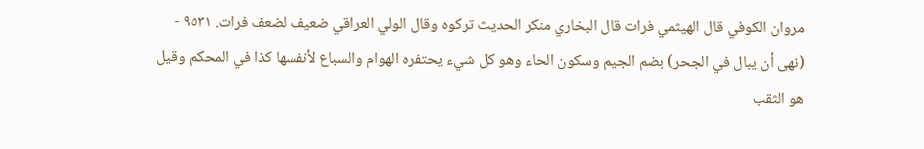مروان الكوفي قال الهيثمي فرات قال البخاري منكر الحديث تركوه وقال الولي العراقي ضعيف لضعف فرات. ٩٥٣١ - (نهى أن يبال في الجحر) بضم الجيم وسكون الحاء وهو كل شيء يحتفره الهوام والسباع لأنفسها كذا في المحكم وقيل هو الثقب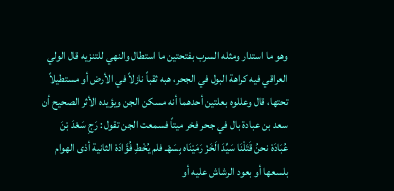وهو ما استدار ومثله السرب بفتحتين ما استطال والنهي للتنزيه قال الولي العراقي فيه كراهة البول في الجحر، هبه ثقباً نازلاً في الأرض أو مستطيلاً تحتها، قال وعللوه بعلتين أحدهما أنه مسكن الجن ويؤيده الأثر الصحيح أن سعد بن عبادة بال في جحر فخر ميتاً فسمعت الجن تقول : رَجِ سَعْدَ بْنَ عُبَادَهْ نحنُ قَتَلْنَا سَيِّدَ الَخَزْ رَمَيْنَاه بِسَهْـ فلم يُخْطِ فُؤَادَهْ الثانية أذى الهوام بلسعها أو بعود الرشاش عليه أو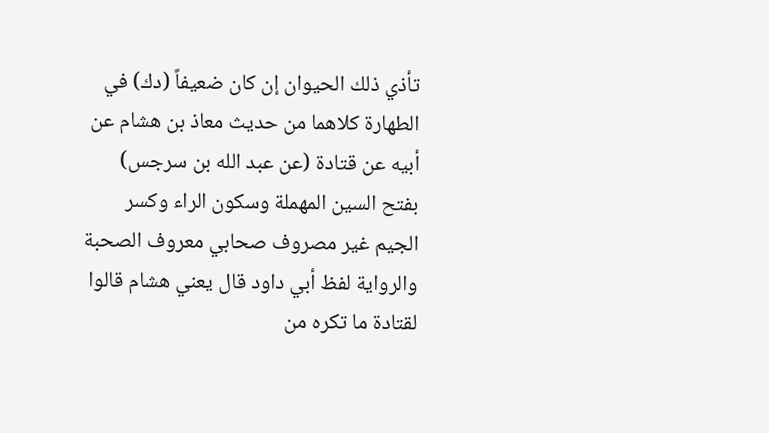تأذي ذلك الحيوان إن كان ضعيفاً (دك) في الطهارة كلاهما من حديث معاذ بن هشام عن أبيه عن قتادة (عن عبد الله بن سرجس) بفتح السين المهملة وسكون الراء وكسر الجيم غير مصروف صحابي معروف الصحبة والرواية لفظ أبي داود قال يعني هشام قالوا لقتادة ما تكره من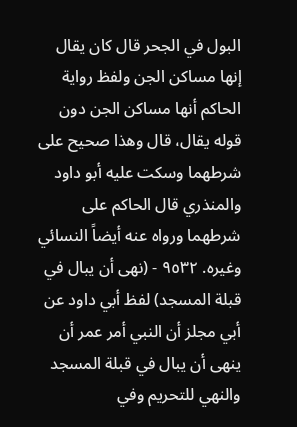البول في الجحر قال كان يقال إنها مساكن الجن ولفظ رواية الحاكم أنها مساكن الجن دون قوله يقال، قال وهذا صحيح على شرطهما وسكت عليه أبو داود والمنذري قال الحاكم على شرطهما ورواه عنه أيضاً النسائي وغيره. ٩٥٣٢ - (نهى أن يبال في قبلة المسجد) لفظ أبي داود عن أبي مجلز أن النبي أمر عمر أن ينهى أن يبال في قبلة المسجد والنهي للتحريم وفي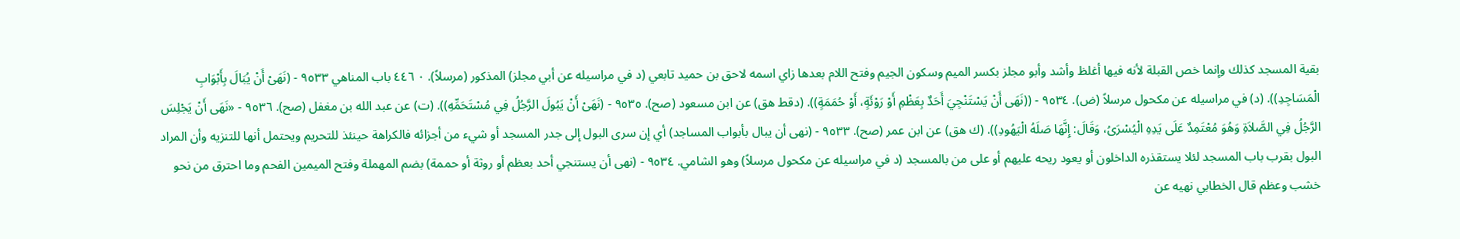بقية المسجد كذلك وإنما خص القبلة لأنه فيها أغلظ وأشد وأبو مجلز بكسر الميم وسكون الجيم وفتح اللام بعدها زاي اسمه لاحق بن حميد تابعي (د في مراسيله عن أبي مجلز) المذكور (مرسلاً). ٠ ٤٤٦ باب المناهي ٩٥٣٣ - (نَهَىْ أَنْ يُبَالَ بِأَبْوَابِ الْمَسَاجِدِ)). (د) في مراسيله عن مكحول مرسلاً (ض). ٩٥٣٤ - ((نَهَى أَنْ يَسْتَنْجِيَ أَحَدٌ بِعَظْمِ أَوْ رَوْئَةٍ، أَوْ حُمَمَةٍ)). (دقط هق) عن ابن مسعود (صح). ٩٥٣٥ - (نَهَىْ أَنْ يَبُولَ الرَّجُلُ فِي مُسْتَحَمِّهِ)). (ت) عن عبد الله بن مغفل (صح). ٩٥٣٦ - «نَهَى أَنْ يَجْلِسَ الرَّجُلُ فِي الصَّلاَةِ وَهُوَ مُعْتَمِدٌ عَلَى يَدِهِ الْيُسْرَىُ، وَقَالَ: إِنَّهَا صَلَهُ الْيَهُودِ)). (ك هق) عن ابن عمر (صح). ٩٥٣٣ - (نهى أن يبال بأبواب المساجد) أي إن سرى البول إلى جدر المسجد أو شيء من أجزائه فالكراهة حينئذ للتحريم ويحتمل أنها للتنزيه وأن المراد البول بقرب باب المسجد لئلا يستقذره الداخلون أو يعود ريحه عليهم أو على من بالمسجد (د في مراسيله عن مكحول مرسلاً) وهو الشامي. ٩٥٣٤ - (نهى أن يستنجي أحد بعظم أو روثة أو حممة) بضم المهملة وفتح الميمين الفحم وما احترق من نحو خشب وعظم قال الخطابي نهيه عن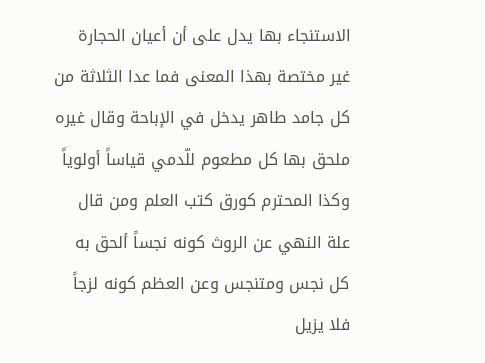الاستنجاء بها يدل على أن أعيان الحجارة غير مختصة بهذا المعنى فما عدا الثلاثة من كل جامد طاهر يدخل في الإباحة وقال غيره ملحق بها كل مطعوم للّدمي قياساً أولوياً وكذا المحترم كورق كتب العلم ومن قال علة النهي عن الروث كونه نجساً ألحق به كل نجس ومتنجس وعن العظم كونه لزجاً فلا يزيل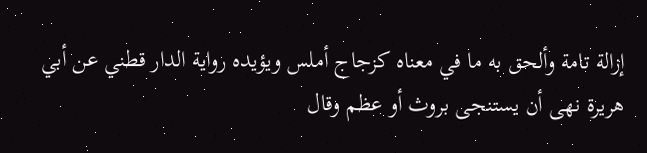إزالة تامة وألحق به ما في معناه كزجاج أملس ويؤيده رواية الدار قطني عن أبي هريرة نهى أن يستنجى بروث أو عظم وقال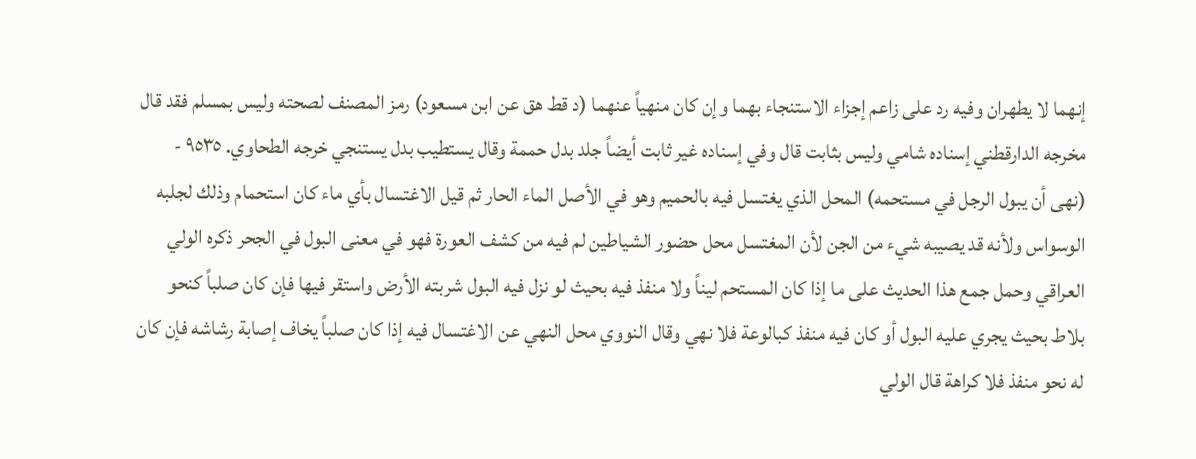إنهما لا يطهران وفيه رد على زاعم إجزاء الاستنجاء بهما وإن كان منهياً عنهما (د قط هق عن ابن مسعود) رمز المصنف لصحته وليس بمسلم فقد قال مخرجه الدارقطني إسناده شامي وليس بثابت قال وفي إسناده غير ثابت أيضاً جلد بدل حممة وقال يستطيب بدل يستنجي خرجه الطحاوي. ٩٥٣٥ - (نهى أن يبول الرجل في مستحمه) المحل الذي يغتسل فيه بالحميم وهو في الأصل الماء الحار ثم قيل الاغتسال بأي ماء كان استحمام وذلك لجلبه الوسواس ولأنه قد يصيبه شيء من الجن لأن المغتسل محل حضور الشياطين لم فيه من كشف العورة فهو في معنى البول في الجحر ذكره الولي العراقي وحمل جمع هذا الحديث على ما إذا كان المستحم ليناً ولا منفذ فيه بحيث لو نزل فيه البول شربته الأرض واستقر فيها فإن كان صلباً كنحو بلاط بحيث يجري عليه البول أو كان فيه منفذ كبالوعة فلا نهي وقال النووي محل النهي عن الاغتسال فيه إذا كان صلباً يخاف إصابة رشاشه فإن كان له نحو منفذ فلا كراهة قال الولي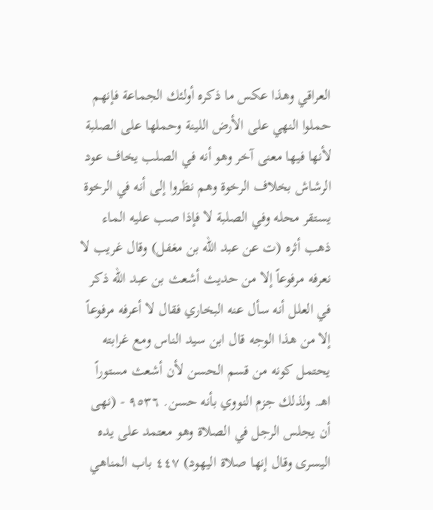العراقي وهذا عكس ما ذكره أولئك الجماعة فإنهم حملوا النهي على الأرض اللينة وحملها على الصلبة لأنها فيها معنى آخر وهو أنه في الصلب يخاف عود الرشاش بخلاف الرخوة وهم نظروا إلى أنه في الرخوة يستقر محله وفي الصلبة لا فإذا صب عليه الماء ذهب أثره (ت عن عبد الله بن مغفل) وقال غريب لا نعرفه مرفوعاً إلا من حديث أشعث بن عبد الله ذكر في العلل أنه سأل عنه البخاري فقال لا أعرفه مرفوعاً إلا من هذا الوجه قال ابن سيد الناس ومع غرابته يحتمل كونه من قسم الحسن لأن أشعث مستوراً اهـ. ولذلك جزم النووي بأنه حسن. ٩٥٣٦ - (نهى أن يجلس الرجل في الصلاة وهو معتمد على يده اليسرى وقال إنها صلاة اليهود) ٤٤٧ باب المناهي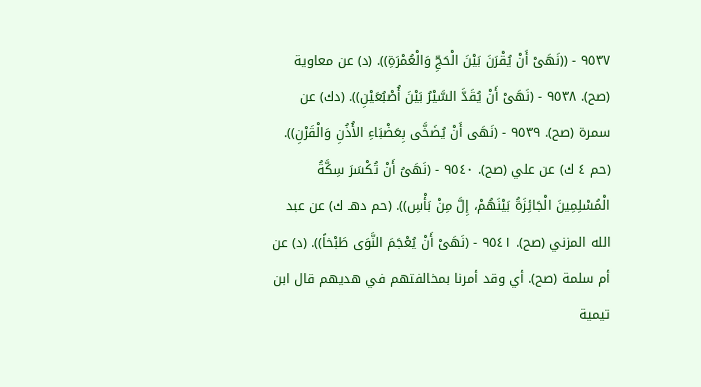٩٥٣٧ - ((نَهَىْ أَنْ يُقْرَنَ بَيْنَ الْحَجِّ وَالْعُمْرَةِ)). (د) عن معاوية (صح). ٩٥٣٨ - (نَهَىْ أَنْ يُقَدَّ السَّيْرُ بَيْنَ أُصْبُعَيْنِ)). (دك) عن سمرة (صح). ٩٥٣٩ - (نَهَى أَنْ يُضَخَّى بِعَضْبَاءِ الأُذُنِ وَالْقَرْنِ)). (حم ٤ ك) عن علي (صح). ٩٥٤٠ - (نَهَىُ أَنْ تُكْسَرَ سِكَّةُ الْمُسْلِمِينَ الْجَائِزَةُ بَيْنَهُمْ، إِلَّ مِنْ بَأْسِ)). (حم دهـ ك) عن عبد الله المزني (صح). ٩٥٤١ - (نَهَىْ أَنْ يُعْجَمَ النَّوَى طَبْخاً)). (د) عن أم سلمة (صح). أي وقد أمرنا بمخالفتهم في هديهم قال ابن تيمية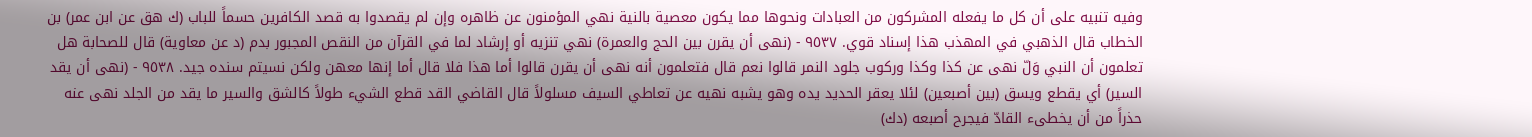وفيه تنبيه على أن كل ما يفعله المشركون من العبادات ونحوها مما يكون معصية بالنية نهي المؤمنون عن ظاهره وإن لم يقصدوا به قصد الكافرين حسماً للباب (ك هق عن ابن عمر) بن الخطاب قال الذهبي في المهذب هذا إسناد قوي. ٩٥٣٧ - (نهى أن يقرن بين الحج والعمرة) نهي تنزيه أو إرشاد لما في القرآن من النقص المجبور بدم (د عن معاوية) قال للصحابة هل تعلمون أن النبي وَلّ نهى عن كذا وكذا وركوب جلود النمر قالوا نعم قال فتعلمون أنه نهى أن يقرن قالوا أما هذا فلا قال أما إنها معهن ولكن نسيتم سنده جيد. ٩٥٣٨ - (نهى أن يقد السير) أي يقطع ويسق (بين أصبعين) لئلا يعقر الحديد يده وهو يشبه نهيه عن تعاطي السيف مسلولاً قال القاضي القد قطع الشيء طولاً كالشق والسير ما يقد من الجلد نهى عنه حذراً من أن يخطىء القادّ فيجرح أصبعه (دك)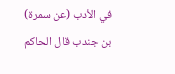في الأدب (عن سمرة) بن جندب قال الحاكم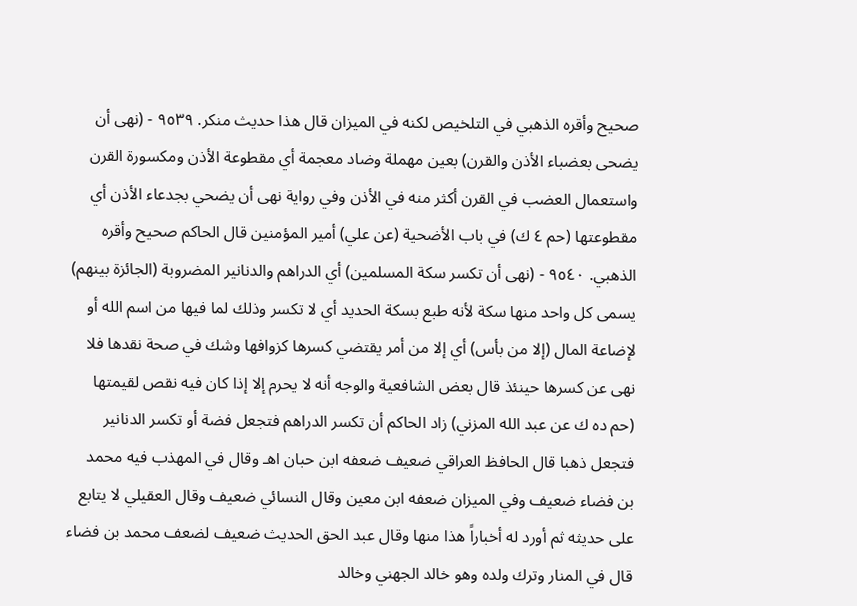صحيح وأقره الذهبي في التلخيص لكنه في الميزان قال هذا حديث منكر. ٩٥٣٩ - (نهى أن يضحى بعضباء الأذن والقرن) بعين مهملة وضاد معجمة أي مقطوعة الأذن ومكسورة القرن واستعمال العضب في القرن أكثر منه في الأذن وفي رواية نهى أن يضحي بجدعاء الأذن أي مقطوعتها (حم ٤ ك) في باب الأضحية (عن علي) أمير المؤمنين قال الحاكم صحيح وأقره الذهبي. ٩٥٤٠ - (نهى أن تكسر سكة المسلمين) أي الدراهم والدنانير المضروبة (الجائزة بينهم) يسمى كل واحد منها سكة لأنه طبع بسكة الحديد أي لا تكسر وذلك لما فيها من اسم الله أو لإضاعة المال (إلا من بأس) أي إلا من أمر يقتضي كسرها كزوافها وشك في صحة نقدها فلا نهى عن كسرها حينئذ قال بعض الشافعية والوجه أنه لا يحرم إلا إذا كان فيه نقص لقيمتها (حم ده ك عن عبد الله المزني) زاد الحاكم أن تكسر الدراهم فتجعل فضة أو تكسر الدنانير فتجعل ذهبا قال الحافظ العراقي ضعيف ضعفه ابن حبان اهـ وقال في المهذب فيه محمد بن فضاء ضعيف وفي الميزان ضعفه ابن معين وقال النسائي ضعيف وقال العقيلي لا يتابع على حديثه ثم أورد له أخباراً هذا منها وقال عبد الحق الحديث ضعيف لضعف محمد بن فضاء قال في المنار وترك ولده وهو خالد الجهني وخالد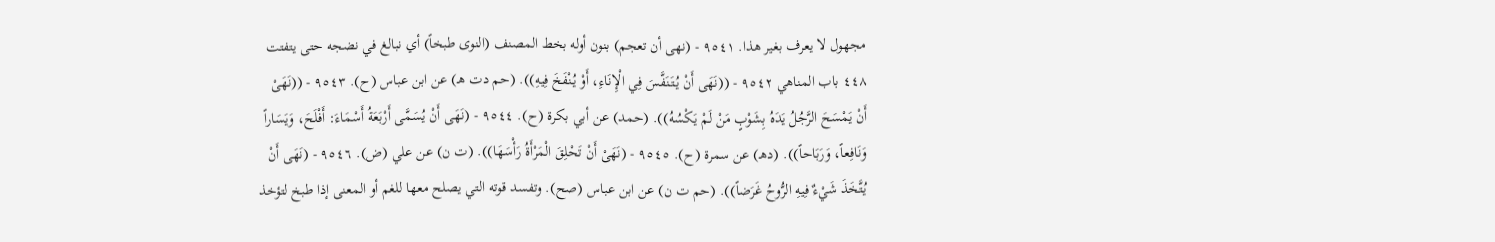مجهول لا يعرف بغير هذا. ٩٥٤١ - (نهى أن تعجم) بنون أوله بخط المصنف (النوى طبخاً) أي نبالغ في نضجه حتى يتفتت ٤٤٨ باب المناهي ٩٥٤٢ - ((نَهَى أَنْ يُتَنَفَّسَ فِي الْإِنَاءِ، أَوْ يُنْفَخَ فِيهِ)). (حم دت هـ) عن ابن عباس (ح). ٩٥٤٣ - ((نَهَىْ أَنْ يَمْسَحَ الرَّجُلُ يَدَهُ بِشَوْبٍ مَنْ لَمْ يَكْسُهُ)). (حمد) عن أبي بكرة (ح). ٩٥٤٤ - (نَهَى أَنْ يُسَمَّى أَرْبَعَةُ أَسْمَاءَ: أَفْلَحَ، وَيَسَاراً وَنَافِعاً، وَرَبَاحاً)). (دهـ) عن سمرة (ح). ٩٥٤٥ - (نَهَىْ أَنْ تَحْلِقَ الْمَرْأَةُ رَأْسَهَا)). (ت ن) عن علي (ض). ٩٥٤٦ - (نَهَى أَنْ يُتَّخَذَ شَيْءٌ فِيهِ الرُّوحُ غَرَضاً)). (حم ت ن) عن ابن عباس (صح). وتفسد قوته التي يصلح معها للغم أو المعنى إذا طبخ لتؤخذ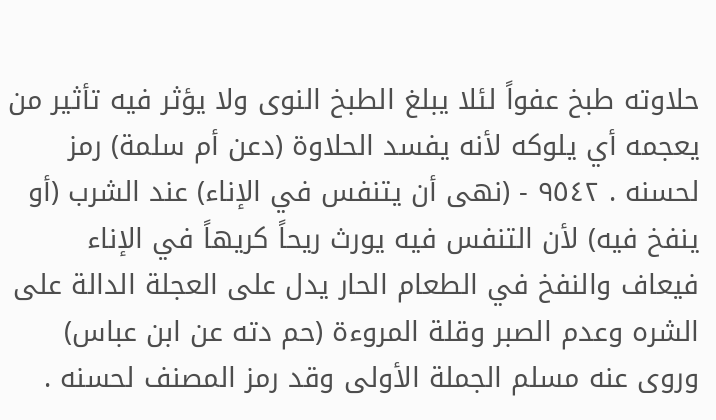حلاوته طبخ عفواً لئلا يبلغ الطبخ النوى ولا يؤثر فيه تأثير من يعجمه أي يلوكه لأنه يفسد الحلاوة (دعن أم سلمة) رمز لحسنه . ٩٥٤٢ - (نهى أن يتنفس في الإناء) عند الشرب (أو ينفخ فيه) لأن التنفس فيه يورث ريحاً كريهاً في الإناء فيعاف والنفخ في الطعام الحار يدل على العجلة الدالة على الشره وعدم الصبر وقلة المروءة (حم دته عن ابن عباس) وروى عنه مسلم الجملة الأولى وقد رمز المصنف لحسنه .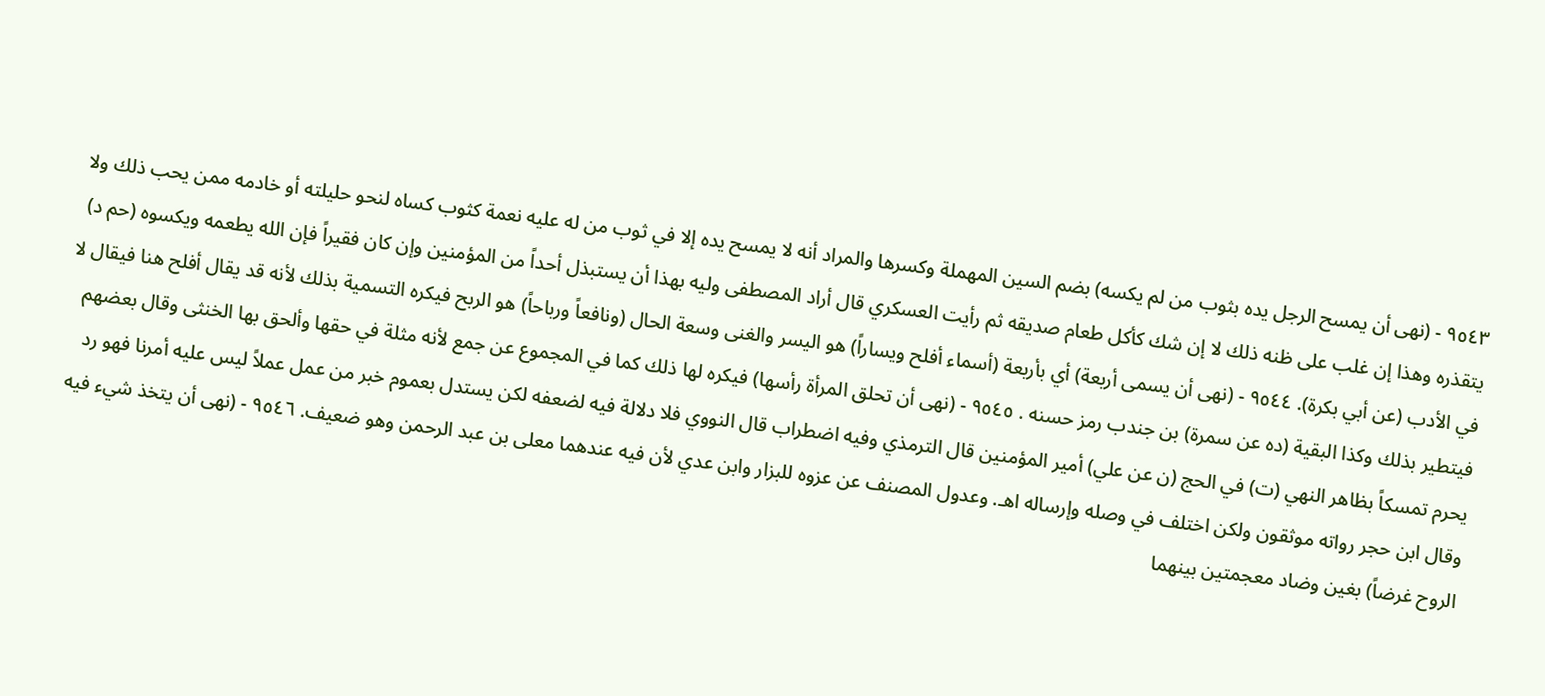٩٥٤٣ - (نهى أن يمسح الرجل يده بثوب من لم يكسه) بضم السين المهملة وكسرها والمراد أنه لا یمسح يده إلا في ثوب من له عليه نعمة كثوب کساه لنحو حليلته أو خادمه ممن يحب ذلك ولا يتقذره وهذا إن غلب على ظنه ذلك لا إن شك كأكل طعام صديقه ثم رأيت العسكري قال أراد المصطفى وليه بهذا أن يستبذل أحداً من المؤمنين وإن كان فقيراً فإن الله يطعمه ويكسوه (حم د) في الأدب (عن أبي بكرة). ٩٥٤٤ - (نهى أن يسمى أربعة) أي بأربعة (أسماء أفلح ويساراً) هو اليسر والغنى وسعة الحال (ونافعاً ورباحاً) هو الربح فيكره التسمية بذلك لأنه قد يقال أفلح هنا فيقال لا فيتطير بذلك وكذا البقية (ده عن سمرة) بن جندب رمز حسنه . ٩٥٤٥ - (نهى أن تحلق المرأة رأسها) فيكره لها ذلك كما في المجموع عن جمع لأنه مثلة في حقها وألحق بها الخنثى وقال بعضهم يحرم تمسكاً بظاهر النهي (ت) في الحج (ن عن علي) أمير المؤمنين قال الترمذي وفيه اضطراب قال النووي فلا دلالة فيه لضعفه لكن يستدل بعموم خبر من عمل عملاً ليس عليه أمرنا فهو رد وقال ابن حجر رواته موثقون ولكن اختلف في وصله وإرساله اهـ. وعدول المصنف عن عزوه للبزار وابن عدي لأن فيه عندهما معلى بن عبد الرحمن وهو ضعيف. ٩٥٤٦ - (نهى أن يتخذ شيء فيه الروح غرضاً) بغين وضاد معجمتين بينهما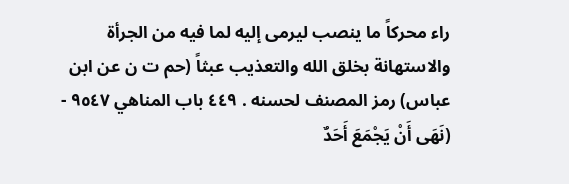راء محركاً ما ينصب ليرمى إليه لما فيه من الجرأة والاستهانة بخلق الله والتعذيب عبثاً (حم ت ن عن ابن عباس) رمز المصنف لحسنه . ٤٤٩ باب المناهي ٩٥٤٧ - (نَهَى أَنْ يَجْمَعَ أَحَدٌ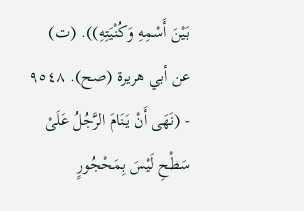بَيْنَ أَسْمِهِ وَكُنْيَتِهِ)). (ت) عن أبي هريرة (صح). ٩٥٤٨ - (نَهَى أَنْ يَنَامَ الرَّجُلُ عَلَىْ سَطْحِ لَيْسَ بِمَحْجُورٍ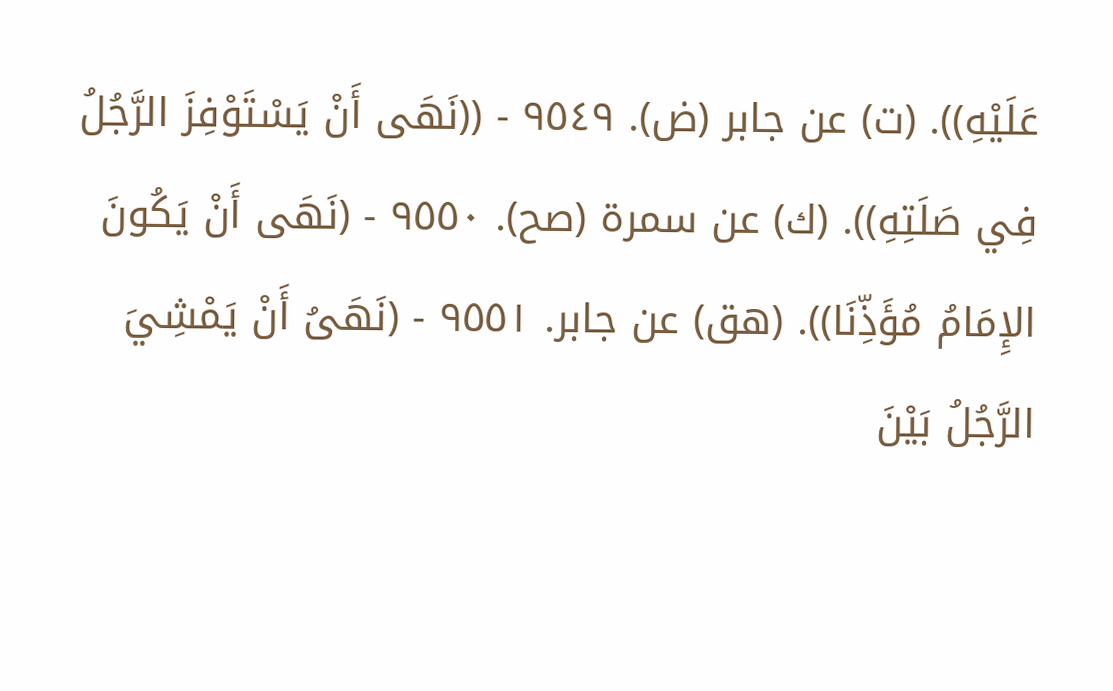عَلَيْهِ)). (ت) عن جابر (ض). ٩٥٤٩ - ((نَهَى أَنْ يَسْتَوْفِزَ الرَّجُلُ فِي صَلَتِهِ)). (ك) عن سمرة (صح). ٩٥٥٠ - (نَهَى أَنْ يَكُونَ الإِمَامُ مُؤَذِّنَا)). (هق) عن جابر. ٩٥٥١ - (نَهَىُ أَنْ يَمْشِيَ الرَّجُلُ بَيْنَ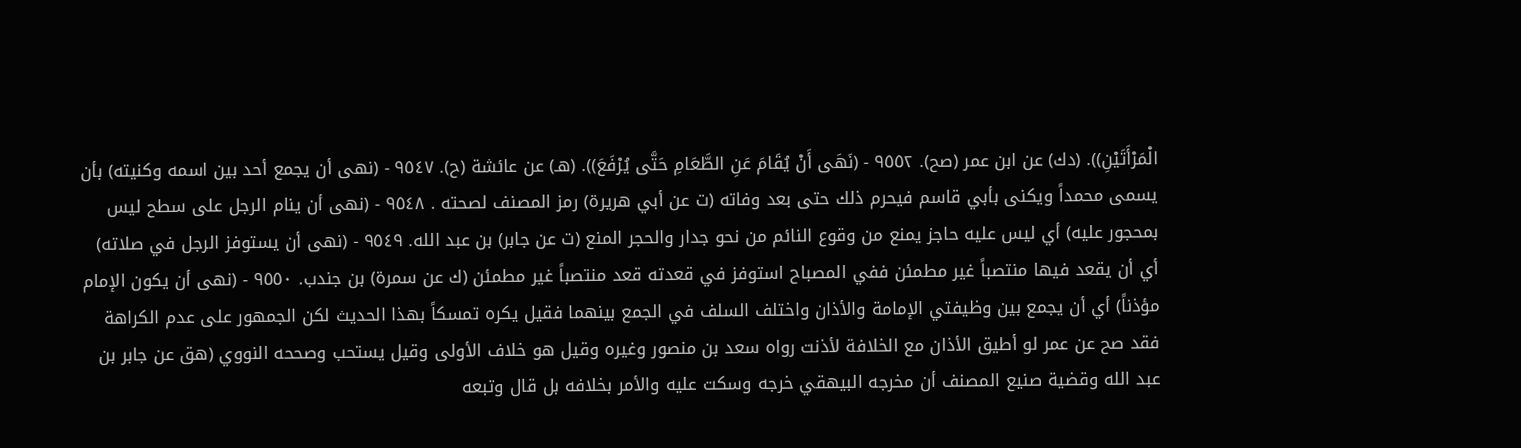الْمَرْأَتَيْنِ)). (دك) عن ابن عمر (صح). ٩٥٥٢ - (نَهَى أَنْ يُقَامَ عَنِ الطَّعَامِ حَتَّى يُرْفَعَ)). (هـ) عن عائشة (ح). ٩٥٤٧ - (نهى أن يجمع أحد بين اسمه وكنيته) بأن يسمى محمداً ويكنى بأبي قاسم فيحرم ذلك حتى بعد وفاته (ت عن أبي هريرة) رمز المصنف لصحته . ٩٥٤٨ - (نهى أن ينام الرجل على سطح ليس بمحجور عليه) أي ليس عليه حاجز يمنع من وقوع النائم من نحو جدار والحجر المنع (ت عن جابر) بن عبد الله. ٩٥٤٩ - (نهى أن يستوفز الرجل في صلاته) أي أن يقعد فيها منتصباً غير مطمئن ففي المصباح استوفز في قعدته قعد منتصباً غير مطمئن (ك عن سمرة) بن جندب. ٩٥٥٠ - (نهى أن يكون الإمام مؤذناً) أي أن يجمع بين وظيفتي الإمامة والأذان واختلف السلف في الجمع بينهما فقيل يكره تمسكاً بهذا الحديث لكن الجمهور على عدم الكراهة فقد صح عن عمر لو أطيق الأذان مع الخلافة لأذنت رواه سعد بن منصور وغيره وقيل هو خلاف الأولى وقیل یستحب وصححه النووي (هق عن جابر بن عبد الله وقضية صنيع المصنف أن مخرجه البيهقي خرجه وسكت عليه والأمر بخلافه بل قال وتبعه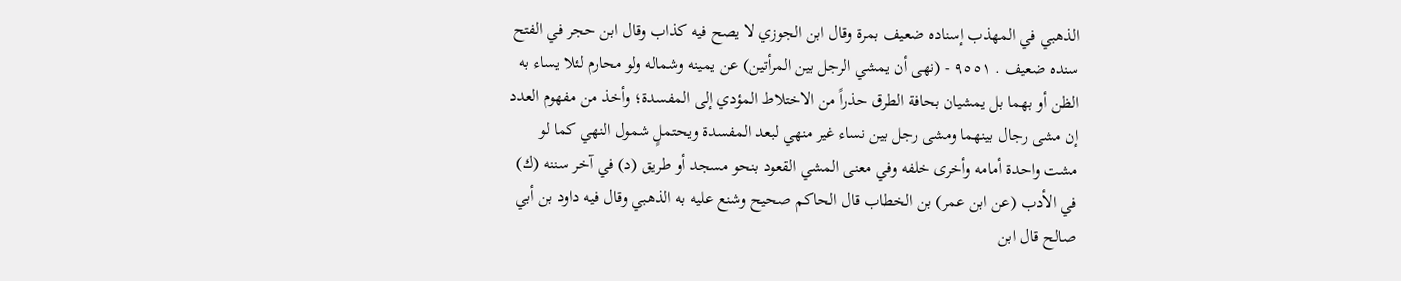الذهبي في المهذب إسناده ضعيف بمرة وقال ابن الجوزي لا يصح فیه کذاب وقال ابن حجر في الفتح سنده ضعيف . ٩٥٥١ - (نهى أن يمشي الرجل بين المرأتين) عن يمينه وشماله ولو محارم لئلا يساء به الظن أو بهما بل يمشيان بحافة الطرق حذراً من الاختلاط المؤدي إلى المفسدة؛ وأخذ من مفهوم العدد إن مشى رجال بينهما ومشى رجل بين نساء غير منهي لبعد المفسدة ويحتملٍ شمول النهي كما لو مشت واحدة أمامه وأخرى خلفه وفي معنى المشي القعود بنحو مسجد أو طريق (د) في آخر سننه (ك) في الأدب (عن ابن عمر) بن الخطاب قال الحاكم صحيح وشنع عليه به الذهبي وقال فيه داود بن أبي صالح قال ابن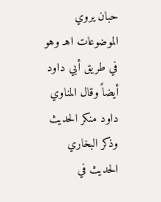حبان يروي الموضوعات اهـ وهو في طريق أبي داود أيضاً وقال المناوي داود منكر الحديث وذكر البخاري الحديث في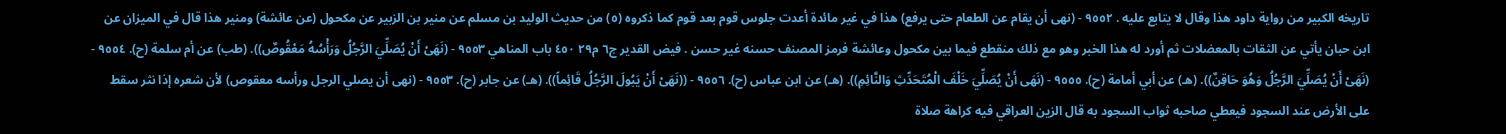تاريخه الكبير من رواية داود هذا وقال لا يتابع عليه . ٩٥٥٢ - (نهى أن يقام عن الطعام حتى يرفع) هذا في غير مائدة أعدت جلوس قوم بعد قوم كما ذكروه (٥) من حديث الوليد بن مسلم عن منير بن الزبير عن مكحول (عن عائشة) ومنير هذا قال في الميزان عن ابن حبان يأتي عن الثقات بالمعضلات ثم أورد له هذا الخبر وهو مع ذلك منقطع فيما بين مکحول وعائشة فرمز المصنف حسنه غیر حسن . فيض القدير ج٦ م٢٩ ٤٥٠ باب المناهي ٩٥٥٣ - (نَهَىْ أَنْ يُصَلِّيَ الرَّجُلُ وَرَأْسُهُ مَعْقُوصٌ)). (طب) عن أم سلمة (ح). ٩٥٥٤ - (نَهَىْ أَنْ يُصَلِّيَ الرَّجُلُ وَهُوَ حَاقِنٌ)). (هـ) عن أبي أمامة (ح). ٩٥٥٥ - (نَهَى أَنْ يُصَلِّيَ خَلْفَ الْمُتَحَدِّثِ وَالنَّائِمِ)). (هـ) عن ابن عباس (ح). ٩٥٥٦ - ((نَهَىْ أَنْ يَبُولَ الرَّجُلُ قَائِماً)). (هـ) عن جابر (ح). ٩٥٥٣ - (نهى أن يصلي الرجل ورأسه معقوص) لأن شعره إذا نثر سقط على الأرض عند السجود فيعطي صاحبه ثواب السجود به قال الزين العراقي فيه كراهة صلاة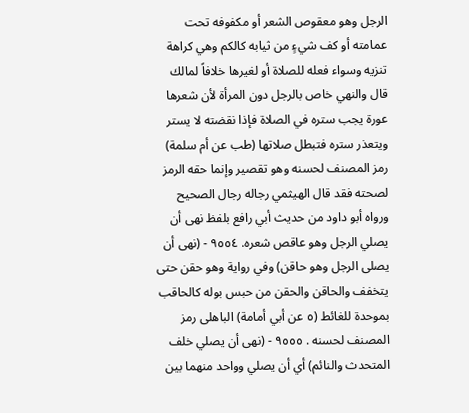الرجل وهو معقوص الشعر أو مكفوفه تحت عمامته أو كف شيءٍ من ثيابه كالكم وهي كراهة تنزيه وسواء فعله للصلاة أو لغيرها خلافاً لمالك قال والنهي خاص بالرجل دون المرأة لأن شعرها عورة يجب ستره في الصلاة فإذا نقضته لا يستر ويتعذر ستره فتبطل صلاتها (طب عن أم سلمة) رمز المصنف لحسنه وهو تقصير وإنما حقه الرمز لصحته فقد قال الهيثمي رجاله رجال الصحيح ورواه أبو داود من حديث أبي رافع بلفظ نهى أن يصلي الرجل وهو عاقص شعره. ٩٥٥٤ - (نهى أن يصلى الرجل وهو حاقن) وفي رواية وهو حقن حتى يتخفف والحاقن والحقن من حبس بوله كالحاقب بموحدة للغائط (٥ عن أبي أمامة) الباهلى رمز المصنف لحسنه . ٩٥٥٥ - (نهى أن يصلي خلف المتحدث والنائم) أي أن يصلي وواحد منهما بين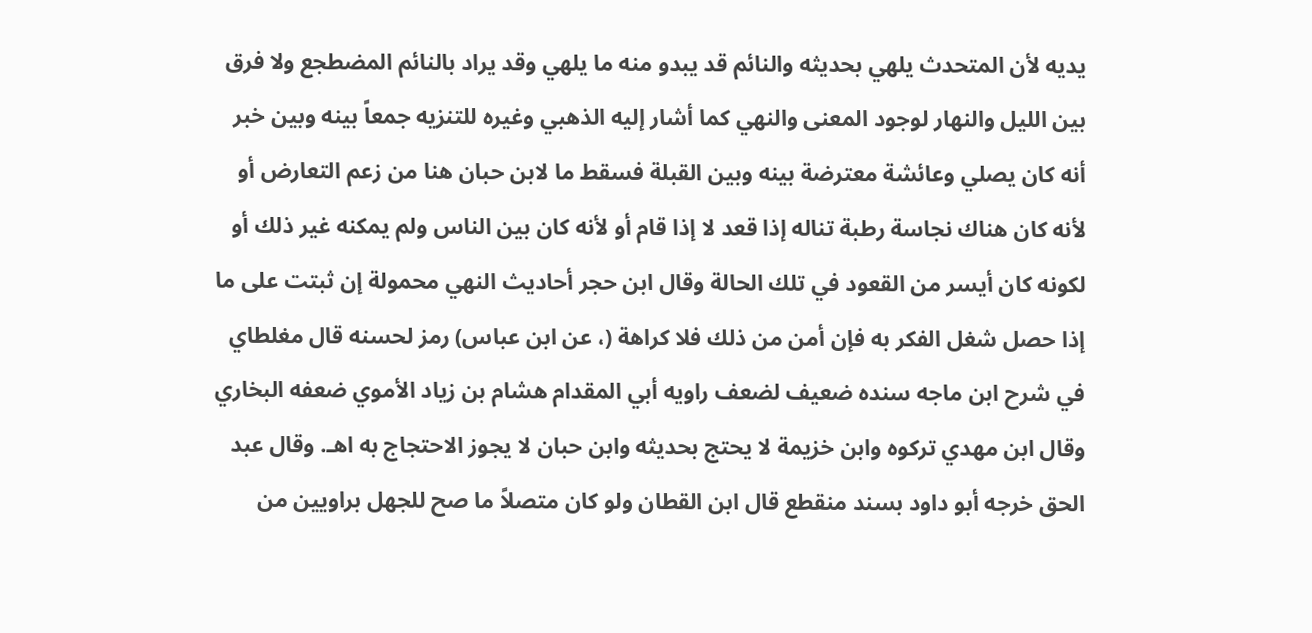يديه لأن المتحدث يلهي بحديثه والنائم قد يبدو منه ما يلهي وقد يراد بالنائم المضطجع ولا فرق بين الليل والنهار لوجود المعنى والنهي كما أشار إليه الذهبي وغيره للتنزيه جمعاً بينه وبين خبر أنه كان يصلي وعائشة معترضة بينه وبين القبلة فسقط ما لابن حبان هنا من زعم التعارض أو لأنه كان هناك نجاسة رطبة تناله إذا قعد لا إذا قام أو لأنه كان بين الناس ولم يمكنه غير ذلك أو لكونه كان أيسر من القعود في تلك الحالة وقال ابن حجر أحاديث النهي محمولة إن ثبتت على ما إذا حصل شغل الفكر به فإن أمن من ذلك فلا كراهة (، عن ابن عباس) رمز لحسنه قال مغلطاي في شرح ابن ماجه سنده ضعيف لضعف راويه أبي المقدام هشام بن زياد الأموي ضعفه البخاري وقال ابن مهدي تركوه وابن خزيمة لا يحتج بحديثه وابن حبان لا يجوز الاحتجاج به اهـ. وقال عبد الحق خرجه أبو داود بسند منقطع قال ابن القطان ولو كان متصلاً ما صح للجهل براويين من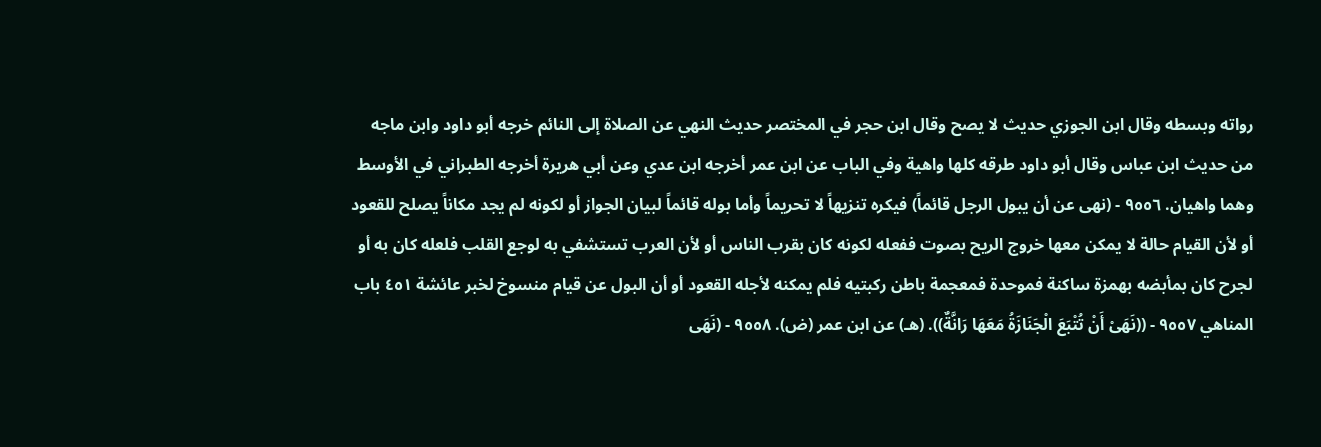رواته وبسطه وقال ابن الجوزي حديث لا يصح وقال ابن حجر في المختصر حديث النھي عن الصلاة إلى النائم خرجه أبو داود وابن ماجه من حديث ابن عباس وقال أبو داود طرقه كلها واهية وفي الباب عن ابن عمر أخرجه ابن عدي وعن أبي هريرة أخرجه الطبراني في الأوسط وهما واهيان. ٩٥٥٦ - (نهى عن أن يبول الرجل قائماً) فيكره تنزيهاً لا تحريماً وأما بوله قائماً لبيان الجواز أو لكونه لم يجد مكاناً يصلح للقعود أو لأن القيام حالة لا يمكن معها خروج الريح بصوت ففعله لكونه كان بقرب الناس أو لأن العرب تستشفي به لوجع القلب فلعله كان به أو لجرح كان بمأبضه بهمزة ساكنة فموحدة فمعجمة باطن ركبتيه فلم يمكنه لأجله القعود أو أن البول عن قيام منسوخ لخبر عائشة ٤٥١ باب المناهي ٩٥٥٧ - ((نَهَىْ أَنْ تُتْبَعَ الْجَنَازَةُ مَعَهَا رَانَّةٌ)). (هـ) عن ابن عمر (ض). ٩٥٥٨ - (نَهَى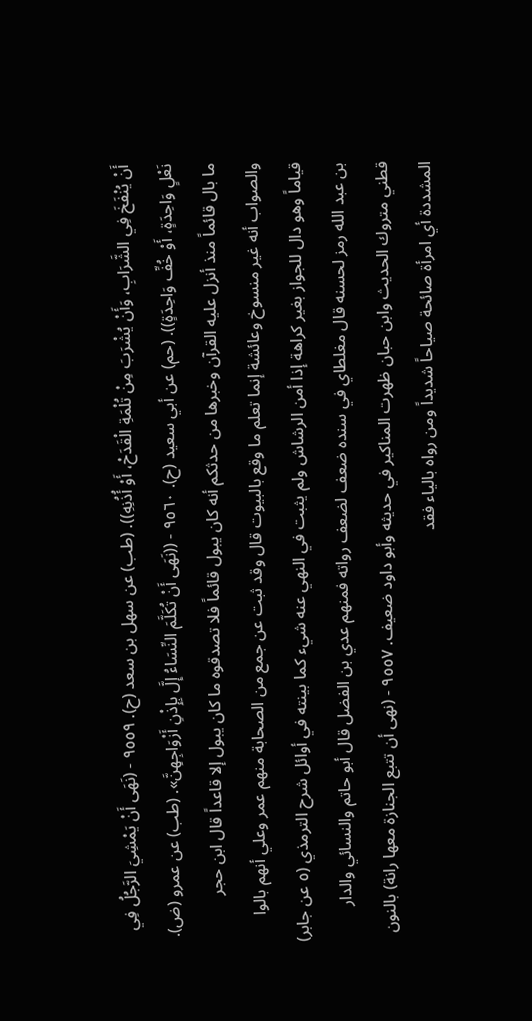أَنْ يُنْفَخَ فِي الشَّرَابِ، وَأَنْ يُشْرَبَ مِنْ تُلْمَةِ الْقَدَحْ، أَوْ أُذُنِهِ)). (طب) عن سهل بن سعد (ح). ٩٥٥٩ - (نَهَى أَنْ يَمْشِيَ الرَّجُلُ فِي نَعْلٍ وَاحِدَةٍ، أَوْ خُفِّ وَاحِدَةٍ)). (حم) عن أبي سعید (ح). ٩٥٦٠ - ((نَهَى أَنْ تُكَلَّمَ النِّسَاءُ إِلَّ بِإِذْنِ أَزْوَاجِهِنَّ». (طب) عن عمرو (ض). ما بال قائماً منذ أنزل عليه القرآن وخبرها من حدثكم أنه كان يبول قائماً فلا تصدقوه ما كان يبول إلا قاعداً قال ابن حجر والصواب أنه غير منسوخ وعائشة إنما تعلم ما وقع بالبيوت قال وقد ثبت عن جمع من الصحابة منهم عمر وعلي أنهم بالوا قياماً وهو دال للجواز بغير كراهة إذا أمن الرشاش ولم يثبت في النهي عنه شيء كما بينته في أوائل شرح الترمذي (٥ عن جابر) بن عبد الله رمز لحسنه قال مغلطاي في سنده ضعف لضعف رواته فمنهم عدي بن الفضل قال أبو حاتم والنسائي والدار قطني متروك الحديث وابن حبان ظهرت المناكير في حديثه وأبو داود ضعيف. ٩٥٥٧ - (نهى أن تتبع الجنازة معها رانة) بالنون المشددة أي امرأة صائحة صياحاً شديداً ومن رواه بالياء فقد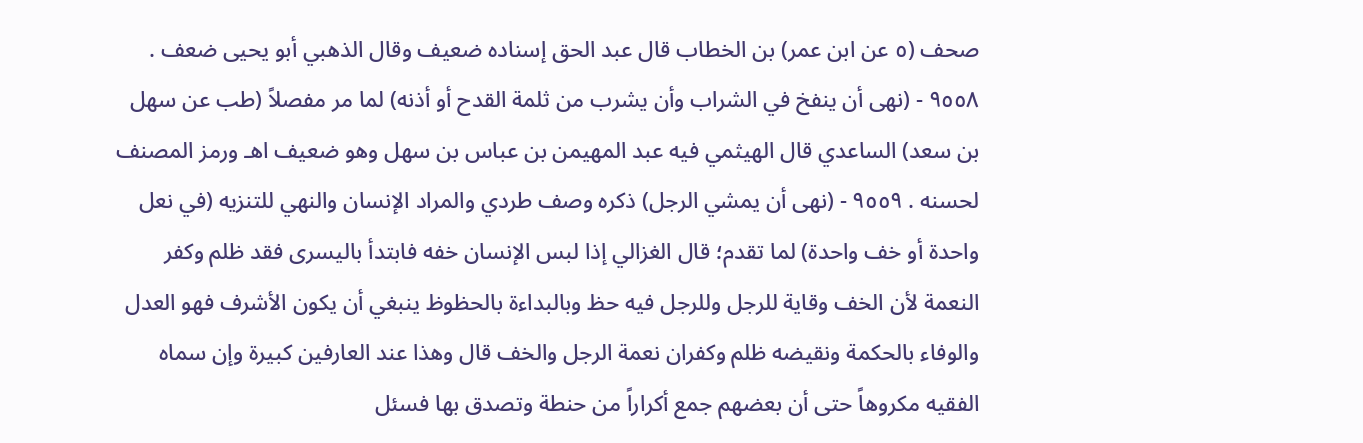صحف (٥ عن ابن عمر) بن الخطاب قال عبد الحق إسناده ضعيف وقال الذهبي أبو يحيى ضعف . ٩٥٥٨ - (نهى أن ينفخ في الشراب وأن يشرب من ثلمة القدح أو أذنه) لما مر مفصلاً (طب عن سهل بن سعد) الساعدي قال الهيثمي فيه عبد المهيمن بن عباس بن سهل وهو ضعيف اهـ ورمز المصنف لحسنه . ٩٥٥٩ - (نهى أن يمشي الرجل) ذكره وصف طردي والمراد الإنسان والنهي للتنزيه (في نعل واحدة أو خف واحدة) لما تقدم؛ قال الغزالي إذا لبس الإنسان خفه فابتدأ باليسرى فقد ظلم وكفر النعمة لأن الخف وقاية للرجل وللرجل فيه حظ وبالبداءة بالحظوظ ينبغي أن يكون الأشرف فهو العدل والوفاء بالحكمة ونقيضه ظلم وكفران نعمة الرجل والخف قال وهذا عند العارفين كبيرة وإن سماه الفقيه مكروهاً حتى أن بعضهم جمع أكراراً من حنطة وتصدق بها فسئل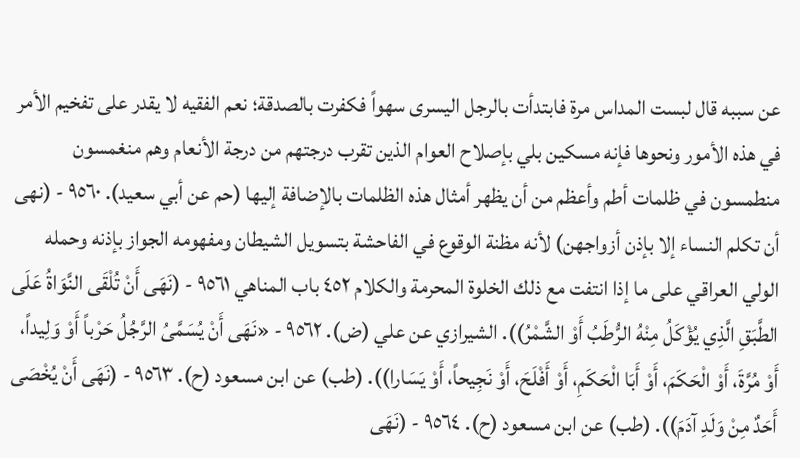عن سببه قال لبست المداس مرة فابتدأت بالرجل اليسرى سهواً فكفرت بالصدقة؛ نعم الفقيه لا يقدر على تفخيم الأمر في هذه الأمور ونحوها فإنه مسكين بلي بإصلاح العوام الذين تقرب درجتهم من درجة الأنعام وهم منغمسون منطمسون في ظلمات أطم وأعظم من أن يظهر أمثال هذه الظلمات بالإضافة إليها (حم عن أبي سعيد). ٩٥٦٠ - (نهى أن تكلم النساء إلا بإذن أزواجهن) لأنه مظنة الوقوع في الفاحشة بتسويل الشيطان ومفهومه الجواز بإذنه وحمله الولي العراقي على ما إذا انتفت مع ذلك الخلوة المحرمة والكلام ٤٥٢ باب المناهي ٩٥٦١ - (نَهَى أَنْ تُلْقَى النَّوَاةُ عَلَى الطَّبَقِ الَّذِي يُؤْكَلُ مِنْهُ الرُّطَبُ أَوْ الشَّمْرُ)). الشيرازي عن علي (ض). ٩٥٦٢ - «نَهَى أَنْ يُسَمَّىُ الرَّجُلُ حَرْباً أَوْ وَلِيداً، أَوْ مُرَّةَ، أَوْ الْحَكَمَ، أَوْ أَبَا الْحَكَمِ، أَوْ أَفْلَحَ، أَوْ نَجِيحاً، أَوْ يَسَارا)). (طب) عن ابن مسعود (ح). ٩٥٦٣ - (نَهَى أَنْ يُخْصَى أَحَدٌ مِنْ وَلَدِ آدَمَ)). (طب) عن ابن مسعود (ح). ٩٥٦٤ - (نَهَى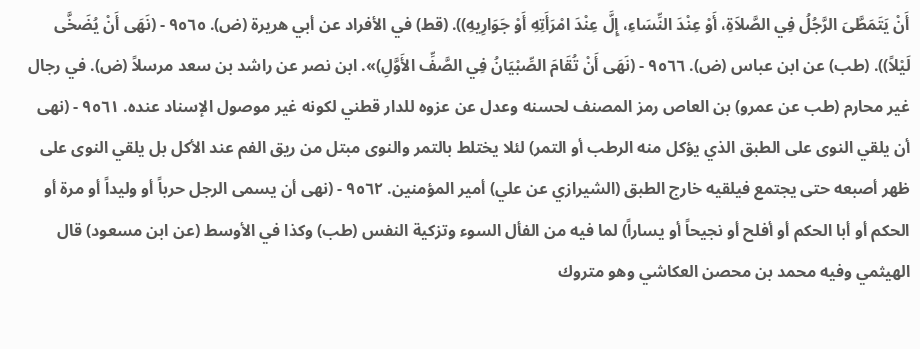أَنْ يَتَمَطَّىَ الرَّجُلُ فِي الصَّلاَةِ، أَوْ عِنْدَ النِّسَاءِ، إِلَّ عِنْدَ امْرَأَتِهِ أَوْ جَوَارِيهِ)). (قط) في الأفراد عن أبي هريرة (ض). ٩٥٦٥ - (نَهَى أَنْ يُضَخَّى لَيْلاً)). (طب) عن ابن عباس (ض). ٩٥٦٦ - (نَھَى أَنْ تُقَامَ الصِّبْيَانُ فِي الصَّفِّ الأَوَّلِ)». ابن نصر عن راشد بن سعد مرسلاً (ض). في رجال غير محارم (طب عن عمرو) بن العاص رمز المصنف لحسنه وعدل عن عزوه للدار قطني لكونه غير موصول الإسناد عنده. ٩٥٦١ - (نهى أن يلقي النوى على الطبق الذي يؤكل منه الرطب أو التمر) لئلا يختلط بالتمر والنوى مبتل من ريق الفم عند الأكل بل يلقي النوى على ظهر أصبعه حتى يجتمع فيلقيه خارج الطبق (الشيرازي عن علي) أمير المؤمنين. ٩٥٦٢ - (نهى أن يسمى الرجل حرباً أو وليداً أو مرة أو الحكم أو أبا الحكم أو أفلح أو نجيحاً أو يساراً) لما فيه من الفأل السوء وتزكية النفس (طب) وكذا في الأوسط (عن ابن مسعود) قال الهيثمي وفيه محمد بن محصن العكاشي وهو متروك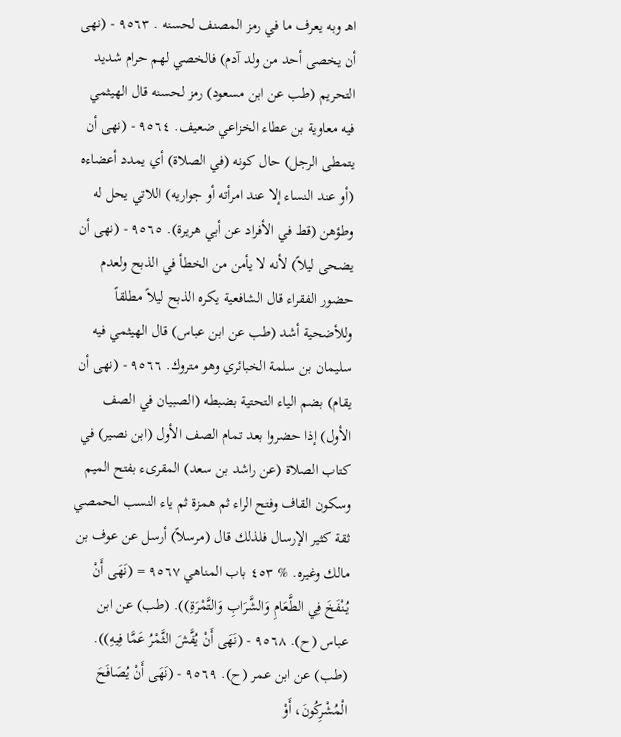اهـ وبه يعرف ما في رمز المصنف لحسنه . ٩٥٦٣ - (نهى أن يخصى أحد من ولد آدم) فالخصي لهم حرام شديد التحريم (طب عن ابن مسعود) رمز لحسنه قال الهيثمي فيه معاوية بن عطاء الخزاعي ضعيف. ٩٥٦٤ - (نهى أن يتمطى الرجل) حال كونه (في الصلاة) أي يمدد أعضاءه (أو عند النساء إلا عند امرأته أو جواريه) اللاتي يحل له وطؤهن (قط في الأفراد عن أبي هريرة). ٩٥٦٥ - (نهى أن يضحى ليلاً) لأنه لا يأمن من الخطأ في الذبح ولعدم حضور الفقراء قال الشافعية يكره الذبح ليلاً مطلقاً وللأضحية أشد (طب عن ابن عباس) قال الهيثمي فيه سليمان بن سلمة الخبائري وهو متروك. ٩٥٦٦ - (نهى أن يقام) بضم الياء التحتية بضبطه (الصبيان في الصف الأول) إذا حضروا بعد تمام الصف الأول (ابن نصير) في كتاب الصلاة (عن راشد بن سعد) المقرىء بفتح الميم وسكون القاف وفتح الراء ثم همزة ثم ياء النسب الحمصي ثقة كثير الإرسال فلذلك قال (مرسلاً) أرسل عن عوف بن مالك وغيره. % ٤٥٣ باب المناهي ٩٥٦٧ = (نَهَى أَنْ يُنْفَخَ فِي الطَّعَامِ وَالشَّرَابِ وَالتَّمْرَةِ)). (طب) عن ابن عباس (ح). ٩٥٦٨ - (نَهَى أَنْ يُفَّشَ الثَّمْرُ عَمَّا فِيهِ)). (طب) عن ابن عمر (ح). ٩٥٦٩ - (نَهَى أَنْ يُصَافَحَ الْمُشْرِكُونَ، أَوْ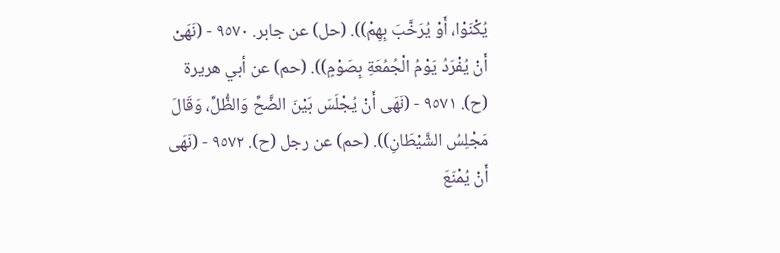يُكْنَوْا، أَوْ يُرَخَّبَ بِهِمْ)). (حل) عن جابر. ٩٥٧٠ - (نَهَىْ أَنْ يُفْرَدُ يَوْمُ الْجُمُعَةِ بِصَوْمٍ)). (حم) عن أبي هريرة (ح). ٩٥٧١ - (نَهَى أَنْ يُجْلَسَ بَيْنَ الضَّحِّ وَالظُّلِّ، وَقَالَ مَجْلِسُ الشَّيْطَانِ)). (حم) عن رجل (ح). ٩٥٧٢ - (نَهَى أَنْ يُمْنَعَ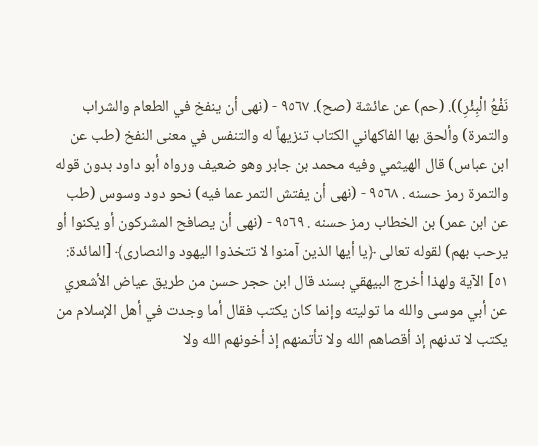نَفْعُ الْبِئْرِ)). (حم) عن عائشة (صح). ٩٥٦٧ - (نهى أن ينفخ في الطعام والشراب والتمرة) وألحق بها الفاكهاني الكتاب تنزيهاً له والتنفس في معنى النفخ (طب عن ابن عباس) قال الهيثمي وفيه محمد بن جابر وهو ضعيف ورواه أبو داود بدون قوله والتمرة رمز حسنه . ٩٥٦٨ - (نهى أن يفتش التمر عما فيه) نحو دود وسوس (طب عن ابن عمر) بن الخطاب رمز حسنه . ٩٥٦٩ - (نهى أن يصافح المشركون أو يكنوا أو يرحب بهم) لقوله تعالى ﴿يا أيها الذين آمنوا لا تتخذوا اليهود والنصارى﴾ [المائدة: ٥١] الآية ولهذا أخرج البيهقي بسند قال ابن حجر حسن من طريق عياض الأشعري عن أبي موسى والله ما توليته وإنما كان يكتب فقال أما وجدت في أهل الإسلام من يكتب لا تدنهم إذ أقصاهم الله ولا تأتمنهم إذ أخونهم الله ولا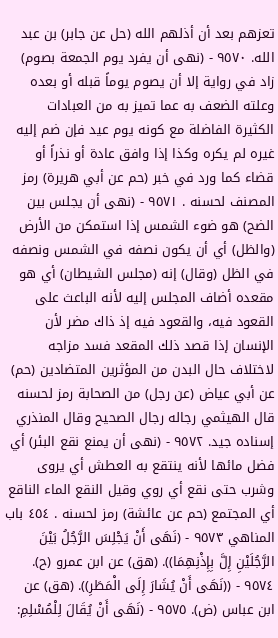تعزهم بعد أن أذلهم الله (حل عن جابر) بن عبد الله. ٩٥٧٠ - (نهى أن يفرد يوم الجمعة بصوم) زاد في رواية إلا أن يصوم يوماً قبله أو بعده وعلته الضعف به عما تميز به من العبادات الكثيرة الفاضلة مع كونه يوم عيد فإن ضم إليه غيره لم يكره وكذا إذا وافق عادة أو نذراً أو قضاء كما ورد في خبر (حم عن أبي هريرة) رمز المصنف لحسنه . ٩٥٧١ - (نهى أن يجلس بين الضح) هو ضوء الشمس إذا استمكن من الأرض (والظل) أي أن يكون نصفه في الشمس ونصفه في الظل (وقال) إنه (مجلس الشيطان) أي هو مقعده أضاف المجلس إليه لأنه الباعث على القعود فيه، والقعود فيه إذ ذاك مضر لأن الإنسان إذا قصد ذلك المقعد فسد مزاجه لاختلاف حال البدن من المؤثرين المتضادين (حم) عن أبي عياض (عن رجل) من الصحابة رمز لحسنه قال الهيثمي رجاله رجال الصحيح وقال المنذري إسناده جيد. ٩٥٧٢ - (نهى أن يمنع نقع البئر) أي فضل مائها لأنه ينتقع به العطش أي يروى وشرب حتى نقع أي روي وقيل النقع الماء الناقع أي المجتمع (حم عن عائشة) رمز لحسنه . ٤٥٤ باب المناهي ٩٥٧٣ - (نَهَى أَنْ يَجْلِسَ الرَّجُلُ بَيْنَ الرَّجُلَيْنِ إِلَّ بِإِذْنِهِمَا)). (هق) عن ابن عمرو (ح). ٩٥٧٤ - ((نَهَى أَنْ يُشَارَ إِلَى الْمَطَرِ)). (هق) عن ابن عباس (ض). ٩٥٧٥ - (نَهَى أَنْ يُقَالَ لِلْمُسْلِمِ: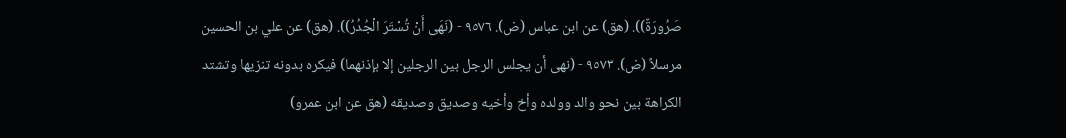صَرُورَةٌ)). (هق) عن ابن عباس (ض). ٩٥٧٦ - (نَهَى أَنْ تُسْتَرَ الْجُدُرُ)). (هق) عن علي بن الحسين مرسلاً (ض). ٩٥٧٣ - (نهى أن يجلس الرجل بين الرجلين إلا بإذنهما) فيكره بدونه تنزيها وتشتد الكراهة بين نحو والد وولده وأخ وأخيه وصديق وصديقه (هق عن ابن عمرو)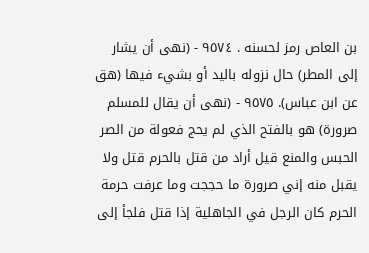بن العاص رمز لحسنه . ٩٥٧٤ - (نهى أن يشار إلى المطر) حال نزوله باليد أو بشيء فيها (هق عن ابن عباس). ٩٥٧٥ - (نهى أن يقال للمسلم صرورة) هو بالفتح الذي لم يحج فعولة من الصر الحبس والمنع قيل أراد من قتل بالحرم قتل ولا يقبل منه إني صرورة ما حججت وما عرفت حرمة الحرم كان الرجل في الجاهلية إذا قتل فلجأ إلى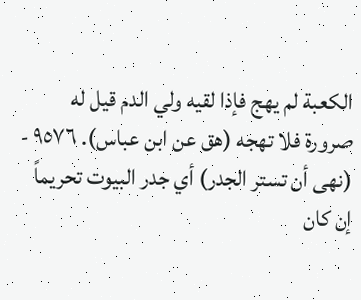الكعبة لم يهج فإذا لقيه ولي الدم قيل له صرورة فلا تهجه (هق عن ابن عباس). ٩٥٧٦ - (نهى أن تستر الجدر) أي جدر البيوت تحريماً إن كان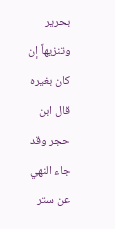بحرير وتنزيهاً إن كان بغيره قال ابن حجر وقد جاء النهي عن ستر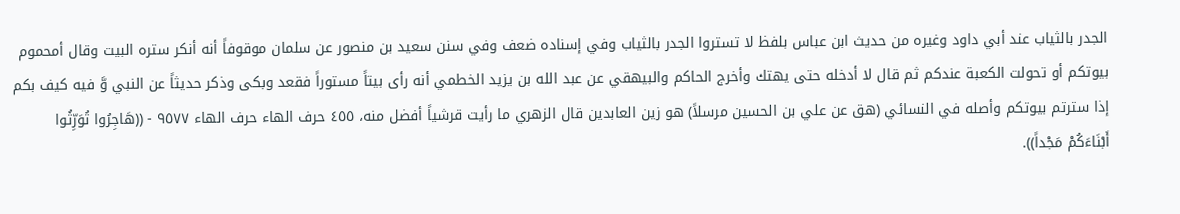الجدر بالثياب عند أبي داود وغيره من حديث ابن عباس بلفظ لا تستروا الجدر بالثياب وفي إسناده ضعف وفي سنن سعيد بن منصور عن سلمان موقوفاً أنه أنكر ستره البيت وقال أمحموم بيوتكم أو تحولت الكعبة عندكم ثم قال لا أدخله حتى يهتك وأخرج الحاكم والبيهقي عن عبد الله بن يزيد الخطمي أنه رأى بيتاً مستوراً فقعد وبكى وذكر حديثاً عن النبي وَّ فيه كيف بكم إذا سترتم بيوتكم وأصله في النسائي (هق عن علي بن الحسين مرسلاً) هو زين العابدين قال الزهري ما رأیت قرشياً أفضل منه، ٤٥٥ حرف الهاء حرف الهاء ٩٥٧٧ - ((هَاجِرُوا تُوَرِّثُوا أَبْنَاءَكُمْ مَجْداً)).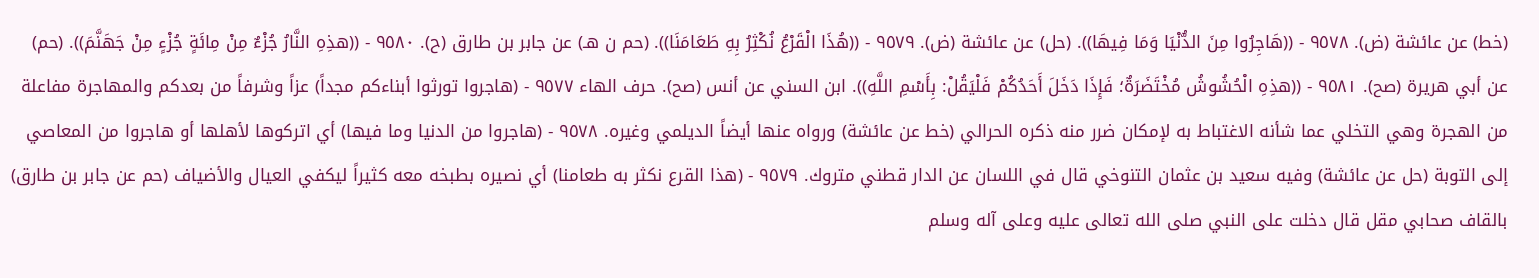(خط) عن عائشة (ض). ٩٥٧٨ - ((هَاجِرُوا مِنَ الدُّنْيَا وَمَا فِيهَا)). (حل) عن عائشة (ض). ٩٥٧٩ - ((هُذَا الْقَرْعُ نُكْثِرُ بِهِ طَعَامَنَا)). (حم ن هـ) عن جابر بن طارق (ح). ٩٥٨٠ - ((هذِهِ النَّارُ جُزْءٌ مِنْ مِائَةٍ جُزْءٍ مِنْ جَهَنَّمَ)). (حم) عن أبي هريرة (صح). ٩٥٨١ - ((هذِهِ الْحُشُوشُ مُخْتَضَرَةٌ؛ فَإِذَا دَخَلَ أَحَدُكُمْ فَلْيَقُلْ: بِأَسْمِ اللَّهِ)). ابن السني عن أنس (صح). حرف الهاء ٩٥٧٧ - (هاجروا تورثوا أبناءكم مجداً) عزاً وشرفاً من بعدكم والمهاجرة مفاعلة من الهجرة وهي التخلي عما شأنه الاغتباط به لإمكان ضرر منه ذكره الحرالي (خط عن عائشة) ورواه عنها أيضاً الديلمي وغيره. ٩٥٧٨ - (هاجروا من الدنيا وما فيها) أي اتركوها لأهلها أو هاجروا من المعاصي إلى التوبة (حل عن عائشة) وفيه سعيد بن عثمان التنوخي قال في اللسان عن الدار قطني متروك. ٩٥٧٩ - (هذا القرع نكثر به طعامنا) أي نصيره بطبخه معه كثيراً ليكفي العيال والأضياف (حم عن جابر بن طارق) بالقاف صحابي مقل قال دخلت على النبي صلى الله تعالى عليه وعلى آله وسلم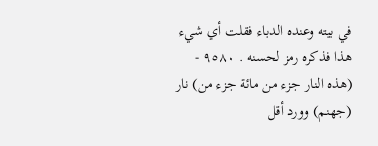في بيته وعنده الدباء فقلت أي شيء هذا فذكره رمز لحسنه . ٩٥٨٠ - (هذه النار جزء من مائة جزء من) نار (جهنم) وورد أقل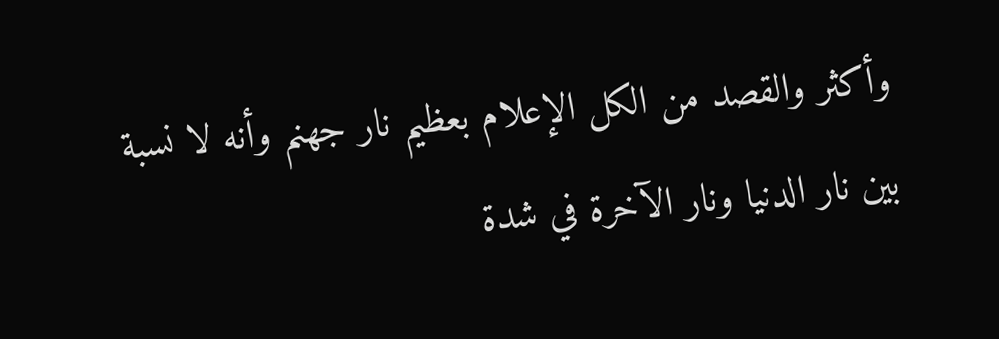وأكثر والقصد من الكل الإعلام بعظيم نار جهنم وأنه لا نسبة بين نار الدنيا ونار الآخرة في شدة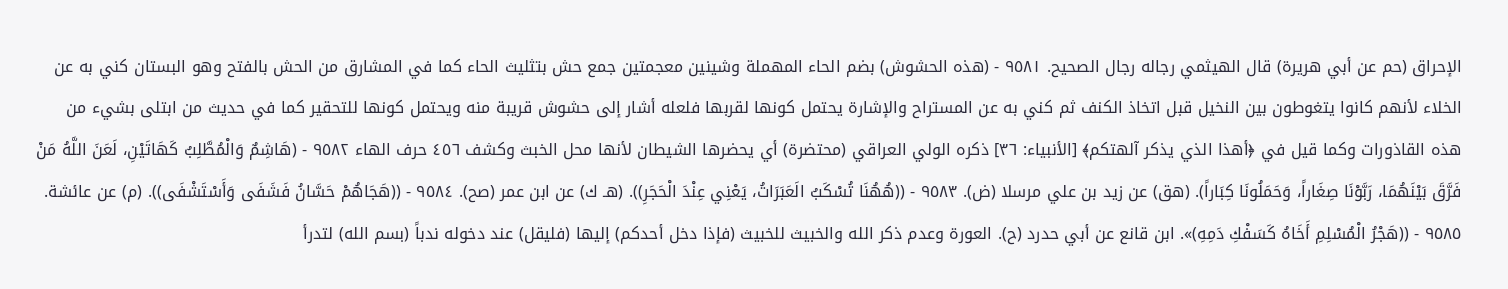الإحراق (حم عن أبي هريرة) قال الهيثمي رجاله رجال الصحيح. ٩٥٨١ - (هذه الحشوش) بضم الحاء المهملة وشينين معجمتين جمع حش بتثليث الحاء كما في المشارق من الحش بالفتح وهو البستان كني به عن الخلاء لأنهم كانوا يتغوطون بين النخيل قبل اتخاذ الكنف ثم كني به عن المستراح والإشارة يحتمل كونها لقربها فلعله أشار إلى حشوش قريبة منه ويحتمل كونها للتحقير كما في حديث من ابتلى بشيء من هذه القاذورات وكما قيل في ﴿أهذا الذي يذكر آلهتكم﴾ [الأنبياء: ٣٦] ذكره الولي العراقي (محتضرة) أي يحضرها الشيطان لأنها محل الخبث وكشف ٤٥٦ حرف الهاء ٩٥٨٢ - (هَاشِمٌ وَالْمُطَّلِبُ كَهَاتَيْنِ، لَعَنَ اللَّهُ مَنْ فَرَّقَ بَيْنَهُمَا، رَبَّوْنَا صِغَاراً، وَحَمَلُونَا كِبَاراً). (هق) عن زيد بن علي مرسلا (ض). ٩٥٨٣ - ((هُهُنَا تُسْكَبُ الَعَبَرَاتُ، يَعْنِي عِنْدَ الْحَجَرِ)). (هـ ك) عن ابن عمر (صح). ٩٥٨٤ - ((هَجَاهُمْ حَسَّانُ فَشَفَى وَأَسْتَشْفَى)). (م) عن عائشة. ٩٥٨٥ - ((هَجْرُ الْمُسْلِمِ أَخَاهُ كَسَفْكِ دَمِهِ)». ابن قانع عن أبي حدرد (ح). العورة وعدم ذكر الله والخبيث للخبيث (فإذا دخل أحدكم) إليها (فليقل) عند دخوله ندباً (بسم الله) لتدرأ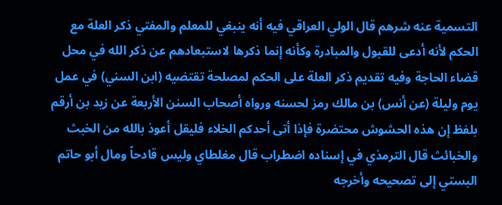التسمية عنه شرهم قال الولي العراقي فيه أنه ينبغي للمعلم والمفتي ذكر العلة مع الحكم لأنه أدعى للقبول والمبادرة وكأنه إنما ذكرها لاستبعادهم عن ذكر الله في محل قضاء الحاجة وفيه تقديم ذكر العلة على الحكم لمصلحة تقتضيه (ابن السني) في عمل يوم وليلة (عن أنس) بن مالك رمز لحسنه ورواه أصحاب السنن الأربعة عن زيد بن أرقم بلفظ إن هذه الحشوش محتضرة فإذا أتى أحدكم الخلاء فليقل أعوذ بالله من الخبث والخبائث قال الترمذي في إسناده اضطراب قال مغلطاي وليس قادحاً ومال أبو حاتم البستي إلى تصحيحه وأخرجه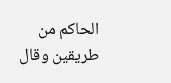الحاكم من طريقين وقال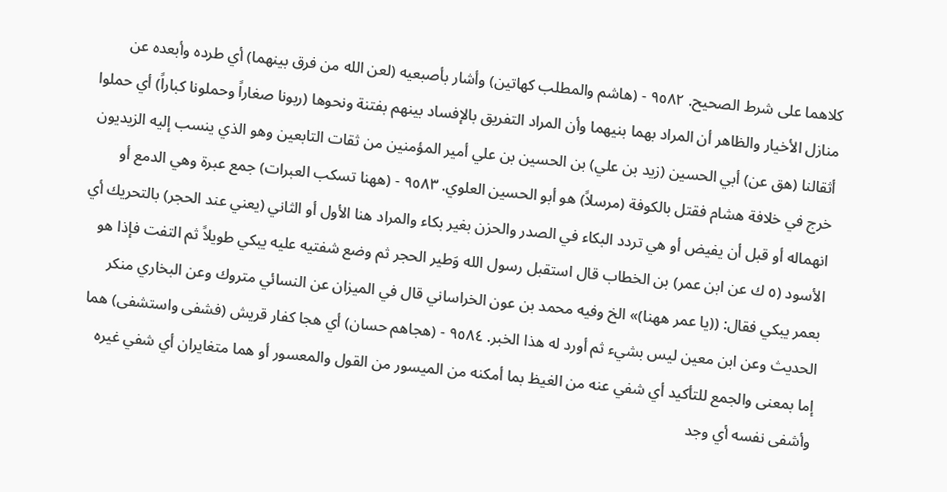كلاهما على شرط الصحيح. ٩٥٨٢ - (هاشم والمطلب كهاتين) وأشار بأصبعيه (لعن الله من فرق بينهما) أي طرده وأبعده عن منازل الأخيار والظاهر أن المراد بهما بنيهما وأن المراد التفريق بالإفساد بينهم بفتنة ونحوها (ربونا صغاراً وحملونا كباراً) أي حملوا أثقالنا (هق عن) أبي الحسين (زيد بن علي) بن الحسين بن علي أمير المؤمنين من ثقات التابعين وهو الذي ينسب إليه الزيديون خرج في خلافة هشام فقتل بالكوفة (مرسلاً) هو أبو الحسين العلوي. ٩٥٨٣ - (ههنا تسكب العبرات) جمع عبرة وهي الدمع أو انهماله أو قبل أن يفيض أو هي تردد البكاء في الصدر والحزن بغير بكاء والمراد هنا الأول أو الثاني (يعني عند الحجر) بالتحريك أي الأسود (٥ ك عن ابن عمر) بن الخطاب قال استقبل رسول الله وَطير الحجر ثم وضع شفتيه عليه يبكي طويلاً ثم التفت فإذا هو بعمر يبكي فقال: ((يا عمر ههنا)» الخ وفيه محمد بن عون الخراساني قال في الميزان عن النسائي متروك وعن البخاري منكر الحديث وعن ابن معين ليس بشيء ثم أورد له هذا الخبر. ٩٥٨٤ - (هجاهم حسان) أي هجا كفار قريش (فشفى واستشفى) هما إما بمعنى والجمع للتأكيد أي شفي عنه من الغيظ بما أمكنه من الميسور من القول والمعسور أو هما متغايران أي شفي غيره وأشفى نفسه أي وجد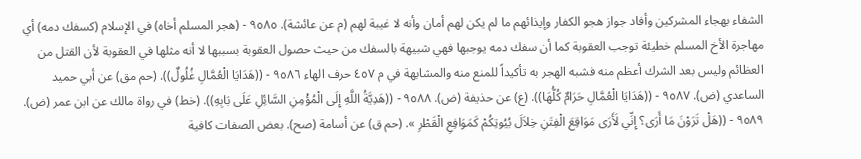الشفاء بهجاء المشركين وأفاد جواز هجو الكفار وإيذائهم ما لم يكن لهم أمان وأنه لا غيبة لهم (م عن عائشة). ٩٥٨٥ - (هجر المسلم أخاه) في الإسلام (كسفك دمه) أي مهاجرة الأخ المسلم خطيئة توجب العقوبة كما أن سفك دمه يوجبها فهي شبيهة بالسفك من حيث حصول العقوبة بسببها لا أنه مثلها في العقوبة لأن القتل من العظائم وليس بعد الشرك أعظم منه فشبه الهجر به تأكيداً للمنع منه والمشابهة في م ٤٥٧ حرف الهاء ٩٥٨٦ - ((هَدَايَا الْعُمَّالِ غُلُولٌ)). (حم مق) عن أبي حميد الساعدي (ض). ٩٥٨٧ - ((هَدَايَا الْعُمَّالِ حَرَامٌ كُلُّهَا)). (ع) عن حذيفة (ض). ٩٥٨٨ - ((هَدِيَّةُ اللَّهِ إِلَى الْمُؤْمِنِ السَّائِلِ عَلَى بَابِهِ)). (خط) في رواة مالك عن ابن عمر (ض). ٩٥٨٩ - ((هَلْ تَرَوْنَ مَا أَرَى؟ إِنِّي لَأَرَى مَوَاقِعَ الْفِتَنِ خِلاَلَ بُيُوتِكُمْ كَمَوَافِعِ الْقَطْرِ ». (حم ق) عن أسامة (صح). بعض الصفات كافية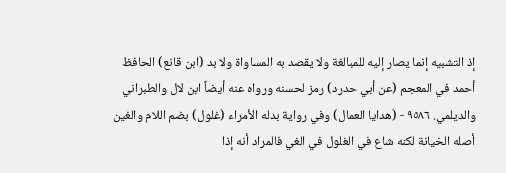إذ التشبيه إنما يصار إليه للمبالغة ولا يقصد به المساواة ولا بد (ابن قانع) الحافظ أحمد في المعجم (عن أبي حدرد) رمز لحسنه ورواه عنه أيضاً ابن لال والطبراني والديلمي. ٩٥٨٦ - (هدايا العمال) وفي رواية بدله الأمراء (غلول) بضم اللام والغين أصله الخيانة لكنه شاع في الغلول في الغي فالمراد أنه إذا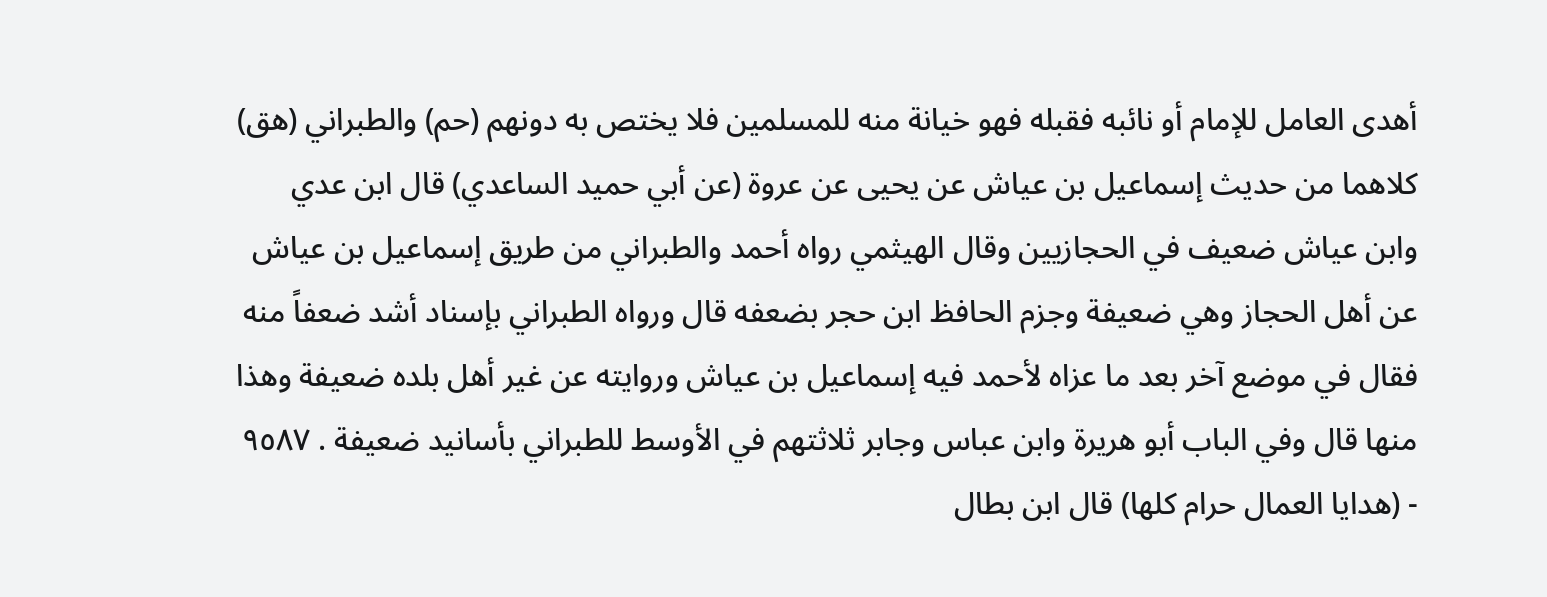أهدى العامل للإمام أو نائبه فقبله فهو خيانة منه للمسلمين فلا يختص به دونهم (حم) والطبراني (هق) كلاهما من حديث إسماعيل بن عياش عن يحيى عن عروة (عن أبي حميد الساعدي) قال ابن عدي وابن عياش ضعيف في الحجازيين وقال الهيثمي رواه أحمد والطبراني من طريق إسماعيل بن عياش عن أهل الحجاز وهي ضعيفة وجزم الحافظ ابن حجر بضعفه قال ورواه الطبراني بإسناد أشد ضعفاً منه فقال في موضع آخر بعد ما عزاه لأحمد فيه إسماعيل بن عياش وروايته عن غير أهل بلده ضعيفة وهذا منها قال وفي الباب أبو هريرة وابن عباس وجابر ثلاثتهم في الأوسط للطبراني بأسانيد ضعيفة . ٩٥٨٧ - (هدايا العمال حرام كلها) قال ابن بطال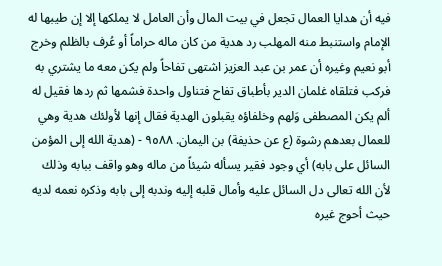فيه أن هدايا العمال تجعل في بيت المال وأن العامل لا يملكها إلا إن طيبها له الإمام واستنبط منه المهلب رد هدية من كان ماله حراماً أو عُرف بالظلم وخرج أبو نعيم وغيره أن عمر بن عبد العزيز اشتهى تفاحاً ولم يكن معه ما يشتري به فركب فتلقاه غلمان الدير بأطباق تفاح فتناول واحدة فشمها ثم ردها فقيل له ألم يكن المصطفى وَلهم وخلفاؤه يقبلون الهدية فقال إنها لأولئك هدية وهي للعمال بعدهم رشوة (ع عن حذيفة) بن اليمان. ٩٥٨٨ - (هدية الله إلى المؤمن السائل على بابه) أي وجود فقير يسأله شيئاً من ماله وهو واقف ببابه وذلك لأن الله تعالى دل السائل عليه وأمال قلبه إليه وندبه إلى بابه وذكره نعمه لديه حيث أحوج غيره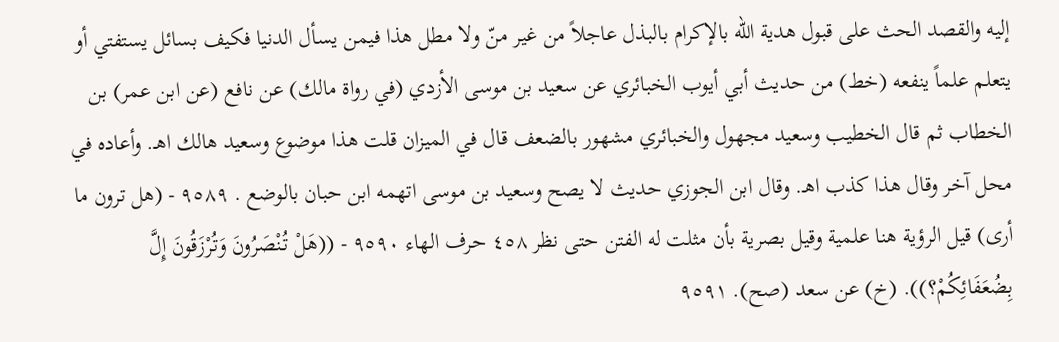إليه والقصد الحث على قبول هدية الله بالإكرام بالبذل عاجلاً من غير منّ ولا مطل هذا فيمن يسأل الدنيا فكيف بسائل يستفتي أو يتعلم علماً ينفعه (خط) من حديث أبي أيوب الخبائري عن سعيد بن موسى الأزدي (في رواة مالك) عن نافع (عن ابن عمر) بن الخطاب ثم قال الخطيب وسعيد مجهول والخبائري مشهور بالضعف قال في الميزان قلت هذا موضوع وسعيد هالك اهـ. وأعاده في محل آخر وقال هذا كذب اهـ. وقال ابن الجوزي حديث لا يصح وسعيد بن موسى اتهمه ابن حبان بالوضع . ٩٥٨٩ - (هل ترون ما أرى) قيل الرؤية هنا علمية وقيل بصرية بأن مثلت له الفتن حتى نظر ٤٥٨ حرف الهاء ٩٥٩٠ - ((هَلْ تُنْصَرُونَ وَتُرْزَقُونَ إِلَّ بِضُعَفَائِكُمْ؟)). (خ) عن سعد (صح). ٩٥٩١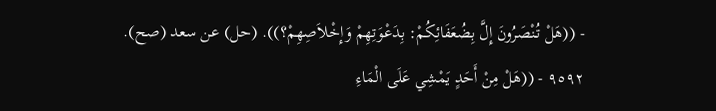- ((هَلْ تُنْصَرُونَ إِلَّ بِضُعَفَائِكُمْ: بِدَعْوَتِهِمْ وَإِخْلاَصِهِمْ؟)). (حل) عن سعد (صح). ٩٥٩٢ - ((هَلْ مِنْ أَحَدٍ يَمْشِي عَلَى الْمَاءِ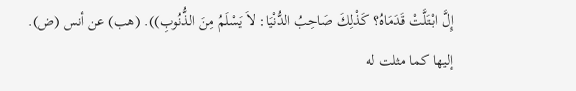إِلَّ ابْتَلَّتْ قَدَمَاهُ؟ كَذْلِكَ صَاحِبُ الدُّنْيَا: لاَ يَسْلَمُ مِنَ الذُّنُوبِ)). (هب) عن أنس (ض). إليها كما مثلت له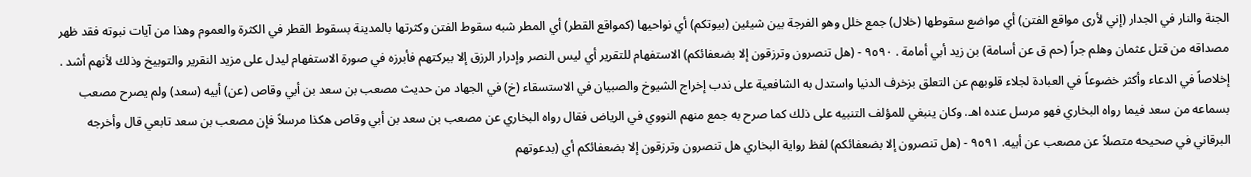الجنة والنار في الجدار (إني لأرى مواقع الفتن) أي مواضع سقوطها (خلال) جمع خلل وهو الفرجة بين شيئين (بيوتكم) أي نواحيها (كمواقع القطر) أي المطر شبه سقوط الفتن وكثرتها بالمدينة بسقوط القطر في الكثرة والعموم وهذا من آيات نبوته فقد ظهر مصداقه من قتل عثمان وهلم جراً (حم ق عن أسامة) بن زيد أبي أمامة . ٩٥٩٠ - (هل تنصرون وترزقون إلا بضعفائكم) الاستفهام للتقرير أي ليس النصر وإدرار الرزق إلا ببركتهم فأبرزه في صورة الاستفهام ليدل على مزيد النقرير والتوبيخ وذلك لأنهم أشد . إخلاصاً في الدعاء وأكثر خضوعاً في العبادة لجلاء قلوبهم عن التعلق بزخرف الدنيا واستدل به الشافعية على ندب إخراج الشيوخ والصبيان في الاستسقاء (خ) في الجهاد من حديث مصعب بن سعد بن أبي وقاص (عن) أبيه (سعد) ولم يصرح مصعب بسماعه من سعد فيما رواه البخاري فهو مرسل عنده اهـ. وكان ينبغي للمؤلف التنبيه على ذلك كما صرح به جمع منهم النووي في الرياض فقال رواه البخاري عن مصعب بن سعد بن أبي وقاص هكذا مرسلاً فإن مصعب بن سعد تابعي قال وأخرجه البرقاني في صحيحه متصلاً عن مصعب عن أبيه. ٩٥٩١ - (هل تنصرون إلا بضعفائكم) لفظ رواية البخاري هل تنصرون وترزقون إلا بضعفائكم أي (بدعوتهم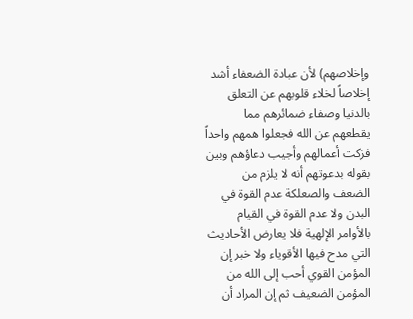وإخلاصهم) لأن عبادة الضعفاء أشد إخلاصاً لخلاء قلوبهم عن التعلق بالدنيا وصفاء ضمائرهم مما يقطعهم عن الله فجعلوا همهم واحداً فزكت أعمالهم وأجيب دعاؤهم وبين بقوله بدعوتهم أنه لا يلزم من الضعف والصعلكة عدم القوة في البدن ولا عدم القوة في القيام بالأوامر الإلهية فلا يعارض الأحاديث التي مدح فيها الأقوياء ولا خبر إن المؤمن القوي أحب إلى الله من المؤمن الضعيف ثم إن المراد أن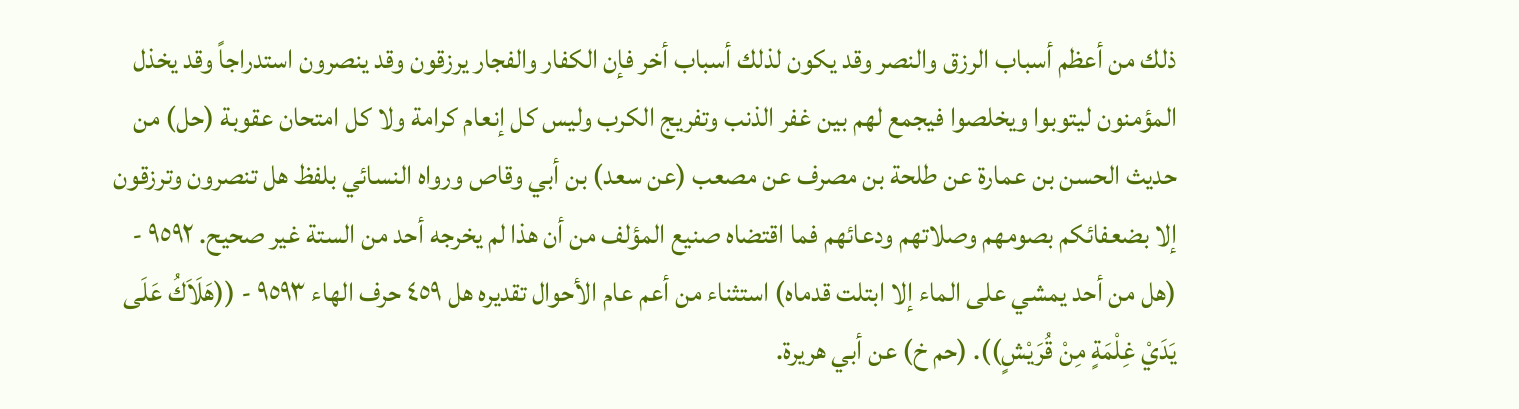ذلك من أعظم أسباب الرزق والنصر وقد يكون لذلك أسباب أخر فإن الكفار والفجار يرزقون وقد ينصرون استدراجاً وقد يخذل المؤمنون ليتوبوا ويخلصوا فيجمع لهم بين غفر الذنب وتفريج الكرب وليس كل إنعام كرامة ولا كل امتحان عقوبة (حل) من حديث الحسن بن عمارة عن طلحة بن مصرف عن مصعب (عن سعد) بن أبي وقاص ورواه النسائي بلفظ هل تنصرون وترزقون إلا بضعفائكم بصومهم وصلاتهم ودعائهم فما اقتضاه صنيع المؤلف من أن هذا لم يخرجه أحد من الستة غير صحيح. ٩٥٩٢ - (هل من أحد يمشي على الماء إلا ابتلت قدماه) استثناء من أعم عام الأحوال تقديره هل ٤٥٩ حرف الهاء ٩٥٩٣ - ((هَلَاَكُ عَلَى يَدَيْ غِلْمَةٍ مِنْ قُرَيْشٍ)). (حم خ) عن أبي هريرة.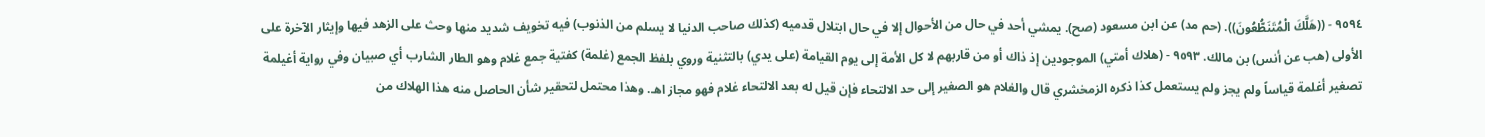٩٥٩٤ - ((هَلَّكَ الْمُتَنَطُّعُونَ)). (حم مد) عن ابن مسعود (صح). يمشي أحد في حال من الأحوال إلا في حال ابتلال قدميه (كذلك صاحب الدنيا لا يسلم من الذنوب) فيه تخويف شديد منها وحث على الزهد فيها وإيثار الآخرة على الأولى (هب عن أنس) بن مالك. ٩٥٩٣ - (هلاك أمتي) الموجودين إذ ذاك أو من قاربهم لا كل الأمة إلى يوم القيامة (على يدي) بالتثنية وروي بلفظ الجمع (غلمة) كفتية جمع غلام وهو الطار الشارب أي صبيان وفي رواية أغيلمة تصغير أغلمة قياساً ولم يجز ولم يستعمل كذا ذكره الزمخشري قال والغلام هو الصغير إلى حد الالتحاء فإن قيل له بعد الالتحاء غلام فهو مجاز اهـ. وهذا محتمل لتحقير شأن الحاصل منه هذا الهلاك من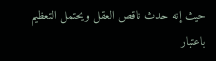حيث إنه حدث ناقص العقل ويحتمل التعظيم باعتبار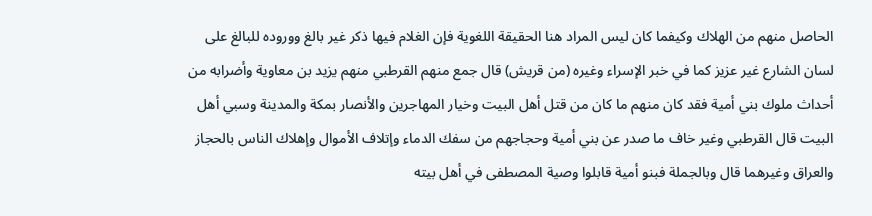الحاصل منهم من الهلاك وكيفما كان ليس المراد هنا الحقيقة اللغوية فإن الغلام فيها ذكر غير بالغ ووروده للبالغ على لسان الشارع غير عزيز كما في خبر الإسراء وغيره (من قريش) قال جمع منهم القرطبي منهم يزيد بن معاوية وأضرابه من أحداث ملوك بني أمية فقد كان منهم ما كان من قتل أهل البيت وخيار المهاجرين والأنصار بمكة والمدينة وسبي أهل البيت قال القرطبي وغير خاف ما صدر عن بني أمية وحجاجهم من سفك الدماء وإتلاف الأموال وإهلاك الناس بالحجاز والعراق وغيرهما قال وبالجملة فبنو أمية قابلوا وصية المصطفى في أهل بيته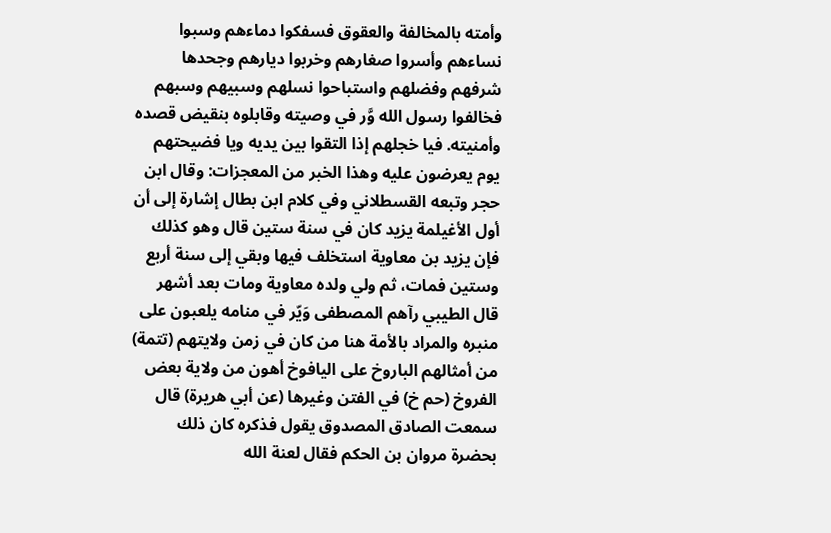وأمته بالمخالفة والعقوق فسفكوا دماءهم وسبوا نساءهم وأسروا صغارهم وخربوا ديارهم وجحدها شرفهم وفضلهم واستباحوا نسلهم وسبيهم وسبهم فخالفوا رسول الله وَّر في وصيته وقابلوه بنقيض قصده وأمنيته. فيا خجلهم إذا التقوا بين يديه ويا فضيحتهم يوم يعرضون عليه وهذا الخبر من المعجزات: وقال ابن حجر وتبعه القسطلاني وفي كلام ابن بطال إشارة إلى أن أول الأغيلمة يزيد كان في سنة ستين قال وهو كذلك فإن يزيد بن معاوية استخلف فيها وبقي إلى سنة أربع وستين فمات، ثم ولي ولده معاوية ومات بعد أشهر قال الطيبي رآهم المصطفى وَيّر في منامه يلعبون على منبره والمراد بالأمة هنا من كان في زمن ولايتهم (تتمة) من أمثالهم الباروخ على اليافوخ أهون من ولاية بعض الفروخ (حم خ) في الفتن وغيرها (عن أبي هريرة) قال سمعت الصادق المصدوق یقول فذكره كان ذلك بحضرة مروان بن الحكم فقال لعنة الله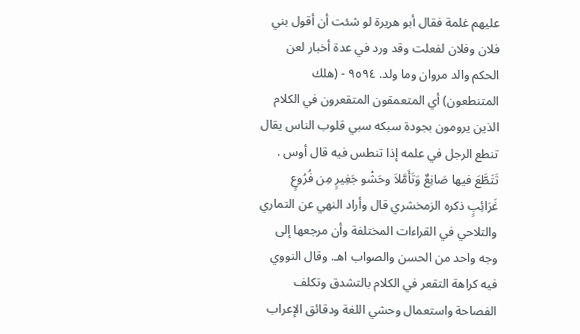عليهم غلمة فقال أبو هريرة لو شئت أن أقول بني فلان وفلان لفعلت وقد ورد في عدة أخبار لعن الحکم والد مروان وما ولد. ٩٥٩٤ - (هلك المتنطعون) أي المتعمقون المتقعرون في الكلام الذين يرومون بجودة سبكه سبي قلوب الناس يقال تنطع الرجل في علمه إذا تنطس فيه قال أوس . تَتَطَّعَ فيها صَانِعٌ وَتَأَمَّلاَ وحَشْو جَغِيرٍ مِن فُرُوعٍ غَرَائِبٍ ذكره الزمخشري قال وأراد النهي عن التماري والتلاحي في القراءات المختلفة وأن مرجعها إلى وجه واحد من الحسن والصواب اهـ. وقال النووي فيه كراهة التقعر في الكلام بالتشدق وتكلف الفصاحة واستعمال وحشي اللغة ودقائق الإعراب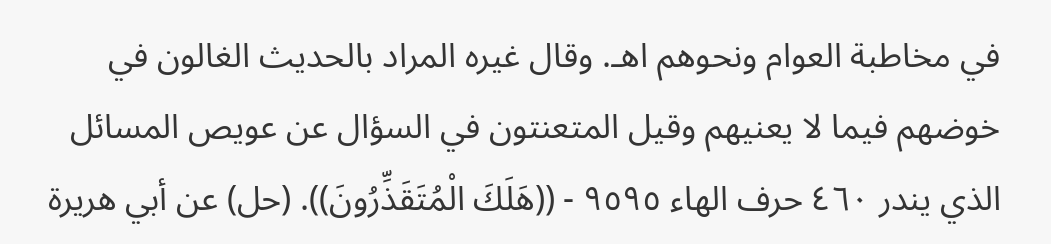في مخاطبة العوام ونحوهم اهـ. وقال غيره المراد بالحديث الغالون في خوضهم فيما لا يعنيهم وقيل المتعنتون في السؤال عن عويص المسائل الذي يندر ٤٦٠ حرف الهاء ٩٥٩٥ - ((هَلَكَ الْمُتَقَذِّرُونَ)). (حل) عن أبي هريرة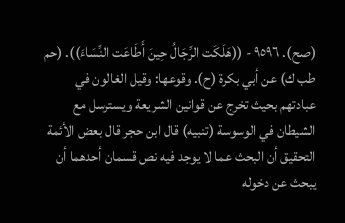(صح). ٩٥٩٦ - ((هَلَكَت الرِّجَالُ حِينَ أَطَاعَت النِّسَاءَ)). (حم طب ك) عن أبي بكرة (ح). وقوعها: وقيل الغالون في عبادتهم بحيث تخرج عن قوانين الشريعة ويسترسل مع الشيطان في الوسوسة (تنبيه) قال ابن حجر قال بعض الأئمة التحقيق أن البحث عما لا يوجد فيه نص قسمان أحدهما أن يبحث عن دخوله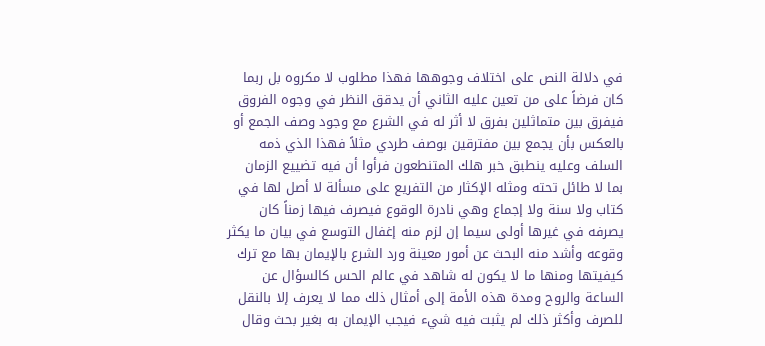في دلالة النص على اختلاف وجوهها فهذا مطلوب لا مکروه بل ربما كان فرضاً على من تعين عليه الثاني أن يدقق النظر في وجوه الفروق فيفرق بين متماثلين بفرق لا أثر له في الشرع مع وجود وصف الجمع أو بالعكس بأن يجمع بين مفترقين بوصف طردي مثلاً فهذا الذي ذمه السلف وعليه ينطبق خبر هلك المتنطعون فرأوا أن فيه تضييع الزمان بما لا طائل تحته ومثله الإكثار من التفريع على مسألة لا أصل لها في كتاب ولا سنة ولا إجماع وهي نادرة الوقوع فيصرف فيها زمناً كان يصرفه في غيرها أولى سيما إن لزم منه إغفال التوسع في بيان ما يكثر وقوعه وأشد منه البحث عن أمور معينة ورد الشرع بالإيمان بها مع ترك كيفيتها ومنها ما لا يكون له شاهد في عالم الحس كالسؤال عن الساعة والروح ومدة هذه الأمة إلى أمثال ذلك مما لا يعرف إلا بالنقل للصرف وأكثر ذلك لم يثبت فيه شيء فيجب الإيمان به بغير بحث وقال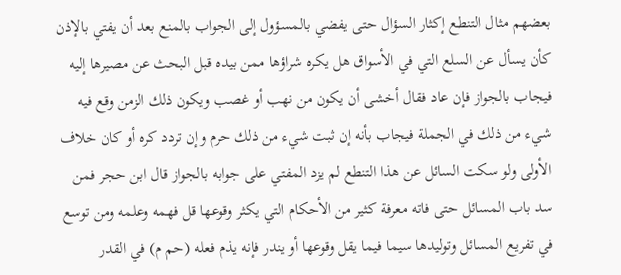بعضهم مثال التنطع إكثار السؤال حتى يفضي بالمسؤول إلى الجواب بالمنع بعد أن يفتي بالإذن كأن يسأل عن السلع التي في الأسواق هل يكره شراؤها ممن بيده قبل البحث عن مصیرها إليه فیجاب بالجواز فإن عاد فقال أخشى أن یکون من نهب أو غصب ویکون ذلك الزمن وقع فيه شيء من ذلك في الجملة فیجاب بأنه إن ثبت شيء من ذلك حرم وإن تردد کره أو كان خلاف الأولى ولو سكت السائل عن هذا التنطع لم يزد المفتي على جوابه بالجواز قال ابن حجر فمن سد باب المسائل حتى فاته معرفة كثير من الأحكام التي يكثر وقوعها قل فهمه وعلمه ومن توسع في تفريع المسائل وتوليدها سيما فيما يقل وقوعها أو يندر فإنه يذم فعله (حم م) في القدر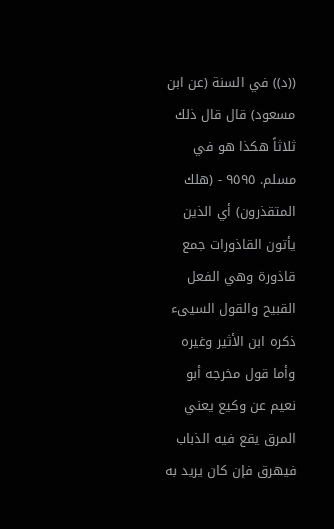((د)) في السنة (عن ابن مسعود) قال قال ذلك ثلاثاً هكذا هو في مسلم. ٩٥٩٥ - (هلك المتقذرون) أي الذين يأتون القاذورات جمع قاذورة وهي الفعل القبيح والقول السيىء ذكره ابن الأثير وغيره وأما قول مخرجه أبو نعيم عن وكيع يعني المرق يقع فيه الذباب فيهرق فإن كان يريد به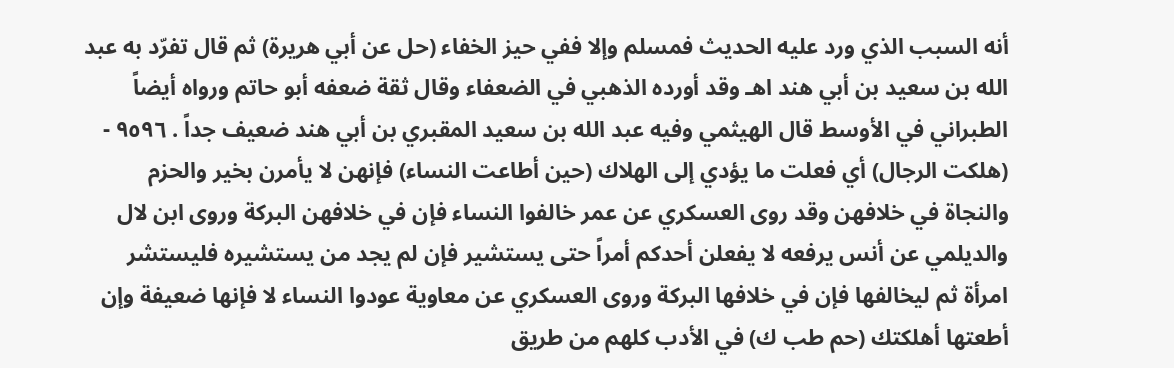أنه السبب الذي ورد عليه الحديث فمسلم وإلا ففي حيز الخفاء (حل عن أبي هريرة) ثم قال تفرّد به عبد الله بن سعيد بن أبي هند اهـ وقد أورده الذهبي في الضعفاء وقال ثقة ضعفه أبو حاتم ورواه أيضاً الطبراني في الأوسط قال الهيثمي وفيه عبد الله بن سعيد المقبري بن أبي هند ضعيف جداً . ٩٥٩٦ - (هلكت الرجال) أي فعلت ما يؤدي إلى الهلاك (حين أطاعت النساء) فإنهن لا يأمرن بخير والحزم والنجاة في خلافهن وقد روى العسكري عن عمر خالفوا النساء فإن في خلافهن البركة وروى ابن لال والديلمي عن أنس يرفعه لا يفعلن أحدكم أمراً حتى يستشير فإن لم يجد من يستشيره فليستشر امرأة ثم ليخالفها فإن في خلافها البركة وروى العسكري عن معاوية عودوا النساء لا فإنها ضعيفة وإن أطعتها أهلكتك (حم طب ك) في الأدب كلهم من طريق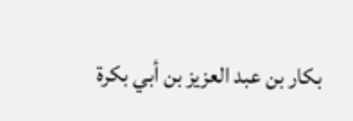بكار بن عبد العزيز بن أبي بكرة